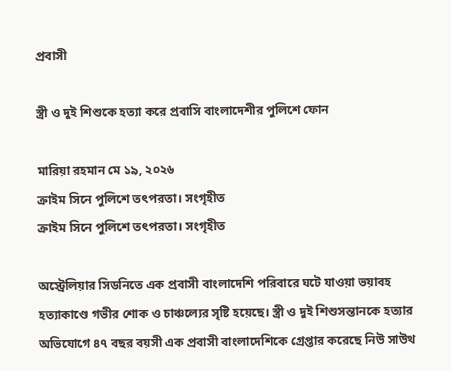প্রবাসী

স্ত্রী ও দুই শিশুকে হত্যা করে প্রবাসি বাংলাদেশীর পুলিশে ফোন

মারিয়া রহমান মে ১৯, ২০২৬
ক্রাইম সিনে পুলিশে তৎপরতা। সংগৃহীত
ক্রাইম সিনে পুলিশে তৎপরতা। সংগৃহীত

অস্ট্রেলিয়ার সিডনিতে এক প্রবাসী বাংলাদেশি পরিবারে ঘটে যাওয়া ভয়াবহ হত্যাকাণ্ডে গভীর শোক ও চাঞ্চল্যের সৃষ্টি হয়েছে। স্ত্রী ও দুই শিশুসন্তানকে হত্যার অভিযোগে ৪৭ বছর বয়সী এক প্রবাসী বাংলাদেশিকে গ্রেপ্তার করেছে নিউ সাউথ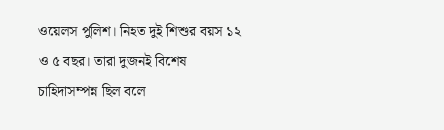ওয়েলস পুলিশ। নিহত দুই শিশুর বয়স ১২ ও ৫ বছর। তারা দুজনই বিশেষ চাহিদাসম্পন্ন ছিল বলে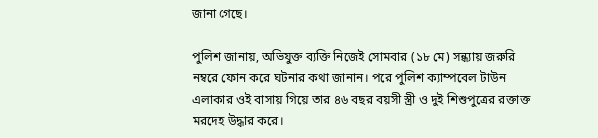জানা গেছে।

পুলিশ জানায়, অভিযুক্ত ব্যক্তি নিজেই সোমবার (১৮ মে) সন্ধ্যায় জরুরি নম্বরে ফোন করে ঘটনার কথা জানান। পরে পুলিশ ক্যাম্পবেল টাউন এলাকার ওই বাসায় গিয়ে তার ৪৬ বছর বয়সী স্ত্রী ও দুই শিশুপুত্রের রক্তাক্ত মরদেহ উদ্ধার করে।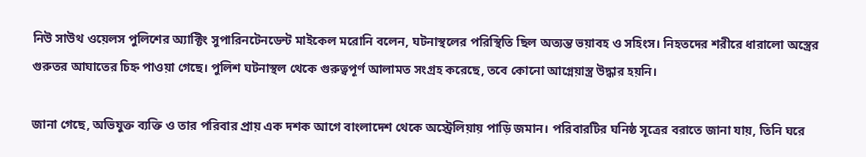নিউ সাউথ ওয়েলস পুলিশের অ্যাক্টিং সুপারিনটেনডেন্ট মাইকেল মরোনি বলেন, ঘটনাস্থলের পরিস্থিতি ছিল অত্যন্ত ভয়াবহ ও সহিংস। নিহতদের শরীরে ধারালো অস্ত্রের গুরুতর আঘাতের চিহ্ন পাওয়া গেছে। পুলিশ ঘটনাস্থল থেকে গুরুত্বপূর্ণ আলামত সংগ্রহ করেছে, তবে কোনো আগ্নেয়াস্ত্র উদ্ধার হয়নি।

জানা গেছে, অভিযুক্ত ব্যক্তি ও তার পরিবার প্রায় এক দশক আগে বাংলাদেশ থেকে অস্ট্রেলিয়ায় পাড়ি জমান। পরিবারটির ঘনিষ্ঠ সূত্রের বরাতে জানা যায়, তিনি ঘরে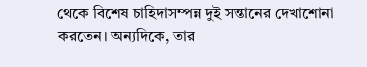থেকে বিশেষ চাহিদাসম্পন্ন দুই সন্তানের দেখাশোনা করতেন। অন্যদিকে, তার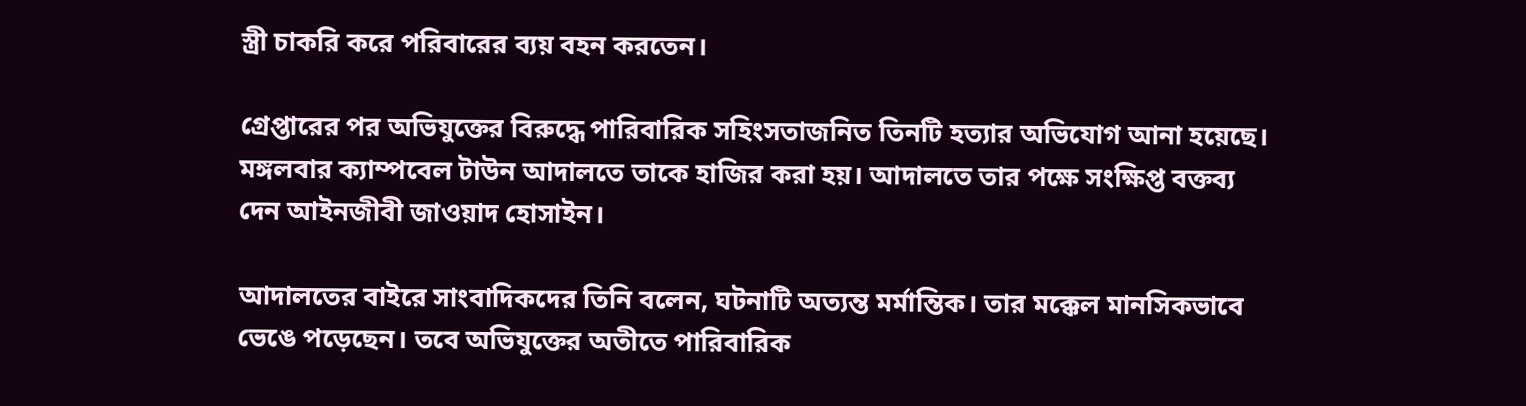স্ত্রী চাকরি করে পরিবারের ব্যয় বহন করতেন।

গ্রেপ্তারের পর অভিযুক্তের বিরুদ্ধে পারিবারিক সহিংসতাজনিত তিনটি হত্যার অভিযোগ আনা হয়েছে। মঙ্গলবার ক্যাম্পবেল টাউন আদালতে তাকে হাজির করা হয়। আদালতে তার পক্ষে সংক্ষিপ্ত বক্তব্য দেন আইনজীবী জাওয়াদ হোসাইন।

আদালতের বাইরে সাংবাদিকদের তিনি বলেন, ঘটনাটি অত্যন্ত মর্মান্তিক। তার মক্কেল মানসিকভাবে ভেঙে পড়েছেন। তবে অভিযুক্তের অতীতে পারিবারিক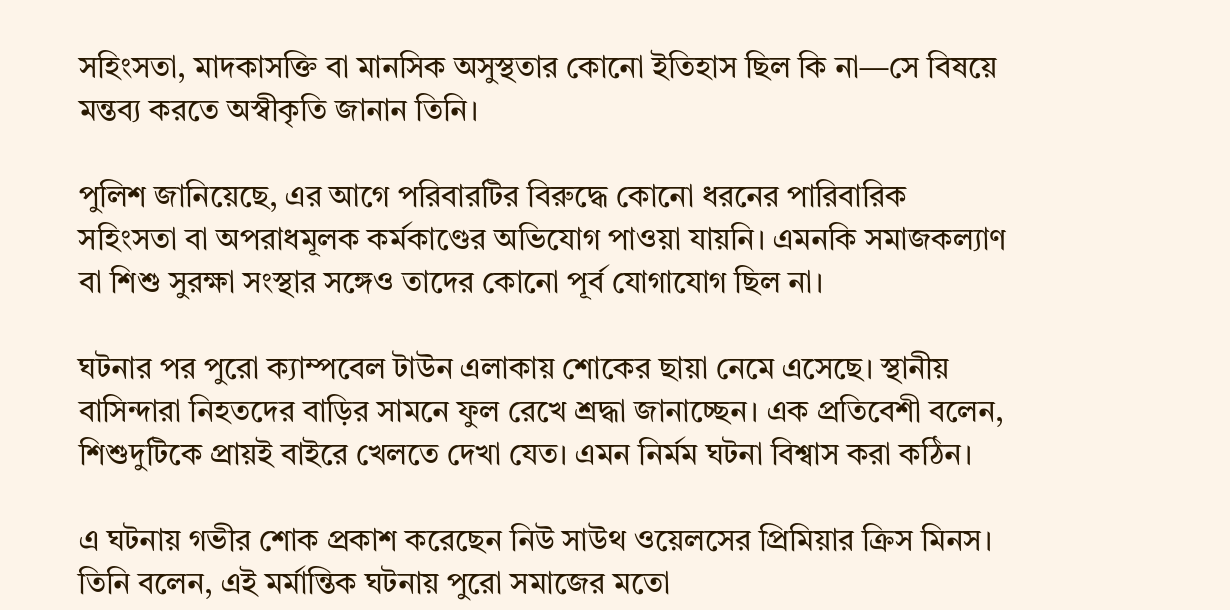সহিংসতা, মাদকাসক্তি বা মানসিক অসুস্থতার কোনো ইতিহাস ছিল কি না—সে বিষয়ে মন্তব্য করতে অস্বীকৃতি জানান তিনি।

পুলিশ জানিয়েছে, এর আগে পরিবারটির বিরুদ্ধে কোনো ধরনের পারিবারিক সহিংসতা বা অপরাধমূলক কর্মকাণ্ডের অভিযোগ পাওয়া যায়নি। এমনকি সমাজকল্যাণ বা শিশু সুরক্ষা সংস্থার সঙ্গেও তাদের কোনো পূর্ব যোগাযোগ ছিল না।

ঘটনার পর পুরো ক্যাম্পবেল টাউন এলাকায় শোকের ছায়া নেমে এসেছে। স্থানীয় বাসিন্দারা নিহতদের বাড়ির সামনে ফুল রেখে শ্রদ্ধা জানাচ্ছেন। এক প্রতিবেশী বলেন, শিশুদুটিকে প্রায়ই বাইরে খেলতে দেখা যেত। এমন নির্মম ঘটনা বিশ্বাস করা কঠিন।

এ ঘটনায় গভীর শোক প্রকাশ করেছেন নিউ সাউথ ওয়েলসের প্রিমিয়ার ক্রিস মিনস। তিনি বলেন, এই মর্মান্তিক ঘটনায় পুরো সমাজের মতো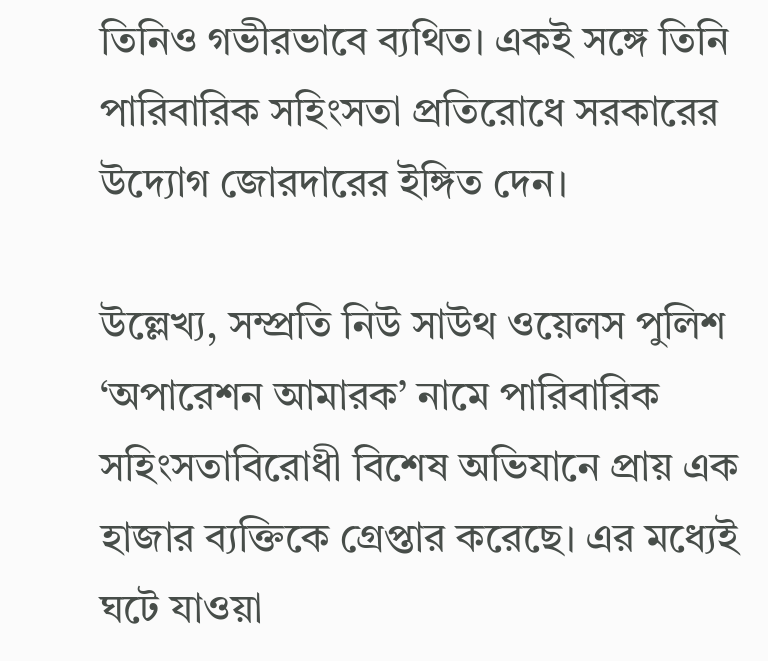তিনিও গভীরভাবে ব্যথিত। একই সঙ্গে তিনি পারিবারিক সহিংসতা প্রতিরোধে সরকারের উদ্যোগ জোরদারের ইঙ্গিত দেন।

উল্লেখ্য, সম্প্রতি নিউ সাউথ ওয়েলস পুলিশ ‘অপারেশন আমারক’ নামে পারিবারিক সহিংসতাবিরোধী বিশেষ অভিযানে প্রায় এক হাজার ব্যক্তিকে গ্রেপ্তার করেছে। এর মধ্যেই ঘটে যাওয়া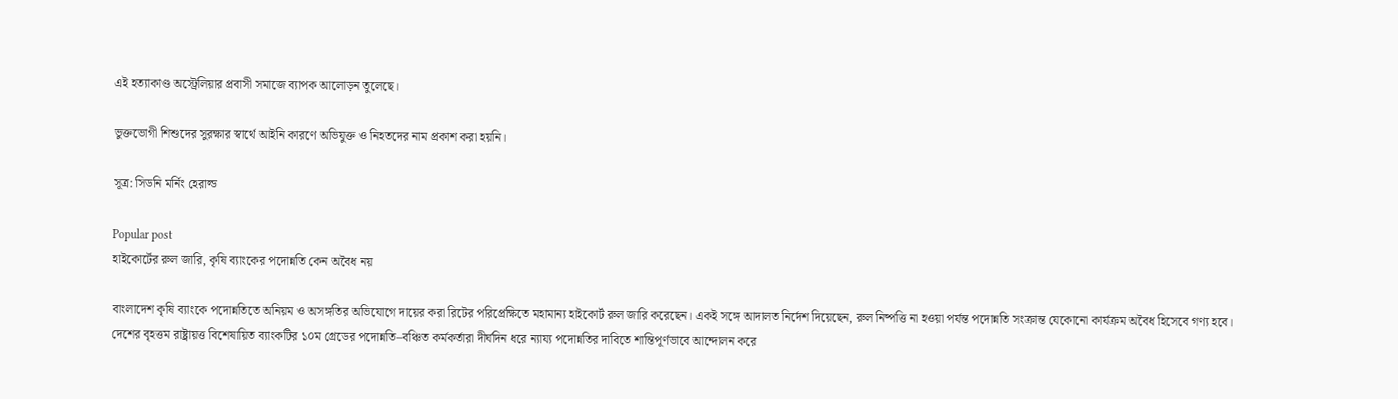এই হত্যাকাণ্ড অস্ট্রেলিয়ার প্রবাসী সমাজে ব্যাপক আলোড়ন তুলেছে।

ভুক্তভোগী শিশুদের সুরক্ষার স্বার্থে আইনি কারণে অভিযুক্ত ও নিহতদের নাম প্রকাশ করা হয়নি।

সূত্র: সিডনি মর্নিং হেরাল্ড

Popular post
হাইকোর্টের রুল জারি, কৃষি ব্যাংকের পদোন্নতি কেন অবৈধ নয়

বাংলাদেশ কৃষি ব্যাংকে পদোন্নতিতে অনিয়ম ও অসঙ্গতির অভিযোগে দায়ের করা রিটের পরিপ্রেক্ষিতে মহামান্য হাইকোর্ট রুল জারি করেছেন। একই সঙ্গে আদালত নির্দেশ দিয়েছেন, রুল নিষ্পত্তি না হওয়া পর্যন্ত পদোন্নতি সংক্রান্ত যেকোনো কার্যক্রম অবৈধ হিসেবে গণ্য হবে। দেশের বৃহত্তম রাষ্ট্রায়ত্ত বিশেষায়িত ব্যাংকটির ১০ম গ্রেডের পদোন্নতি–বঞ্চিত কর্মকর্তারা দীর্ঘদিন ধরে ন্যায্য পদোন্নতির দাবিতে শান্তিপূর্ণভাবে আন্দোলন করে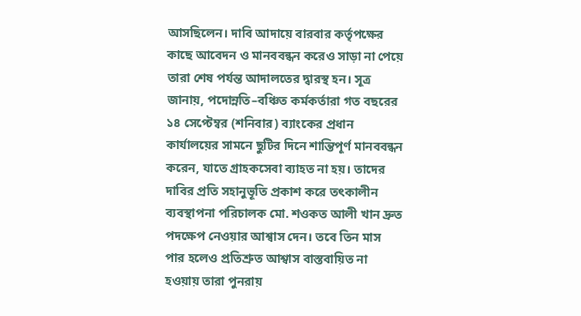আসছিলেন। দাবি আদায়ে বারবার কর্তৃপক্ষের কাছে আবেদন ও মানববন্ধন করেও সাড়া না পেয়ে তারা শেষ পর্যন্ত আদালতের দ্বারস্থ হন। সূত্র জানায়, পদোন্নতি–বঞ্চিত কর্মকর্তারা গত বছরের ১৪ সেপ্টেম্বর (শনিবার) ব্যাংকের প্রধান কার্যালয়ের সামনে ছুটির দিনে শান্তিপূর্ণ মানববন্ধন করেন, যাতে গ্রাহকসেবা ব্যাহত না হয়। তাদের দাবির প্রতি সহানুভূতি প্রকাশ করে তৎকালীন ব্যবস্থাপনা পরিচালক মো. শওকত আলী খান দ্রুত পদক্ষেপ নেওয়ার আশ্বাস দেন। তবে তিন মাস পার হলেও প্রতিশ্রুত আশ্বাস বাস্তবায়িত না হওয়ায় তারা পুনরায়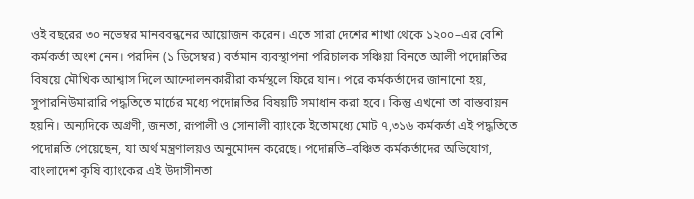ওই বছরের ৩০ নভেম্বর মানববন্ধনের আয়োজন করেন। এতে সারা দেশের শাখা থেকে ১২০০–এর বেশি কর্মকর্তা অংশ নেন। পরদিন (১ ডিসেম্বর) বর্তমান ব্যবস্থাপনা পরিচালক সঞ্চিয়া বিনতে আলী পদোন্নতির বিষয়ে মৌখিক আশ্বাস দিলে আন্দোলনকারীরা কর্মস্থলে ফিরে যান। পরে কর্মকর্তাদের জানানো হয়, সুপারনিউমারারি পদ্ধতিতে মার্চের মধ্যে পদোন্নতির বিষয়টি সমাধান করা হবে। কিন্তু এখনো তা বাস্তবায়ন হয়নি। অন্যদিকে অগ্রণী, জনতা, রূপালী ও সোনালী ব্যাংকে ইতোমধ্যে মোট ৭,৩১৬ কর্মকর্তা এই পদ্ধতিতে পদোন্নতি পেয়েছেন, যা অর্থ মন্ত্রণালয়ও অনুমোদন করেছে। পদোন্নতি–বঞ্চিত কর্মকর্তাদের অভিযোগ, বাংলাদেশ কৃষি ব্যাংকের এই উদাসীনতা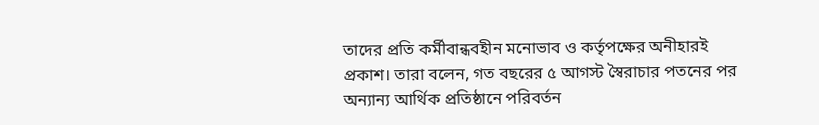তাদের প্রতি কর্মীবান্ধবহীন মনোভাব ও কর্তৃপক্ষের অনীহারই প্রকাশ। তারা বলেন, গত বছরের ৫ আগস্ট স্বৈরাচার পতনের পর অন্যান্য আর্থিক প্রতিষ্ঠানে পরিবর্তন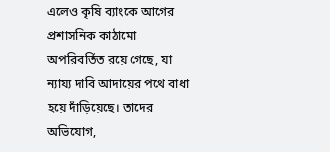এলেও কৃষি ব্যাংকে আগের প্রশাসনিক কাঠামো অপরিবর্তিত রয়ে গেছে, যা ন্যায্য দাবি আদায়ের পথে বাধা হয়ে দাঁড়িয়েছে। তাদের অভিযোগ,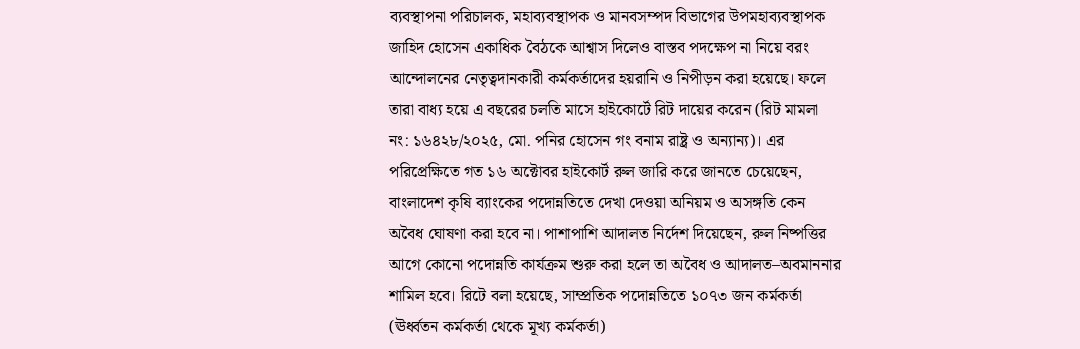ব্যবস্থাপনা পরিচালক, মহাব্যবস্থাপক ও মানবসম্পদ বিভাগের উপমহাব্যবস্থাপক জাহিদ হোসেন একাধিক বৈঠকে আশ্বাস দিলেও বাস্তব পদক্ষেপ না নিয়ে বরং আন্দোলনের নেতৃত্বদানকারী কর্মকর্তাদের হয়রানি ও নিপীড়ন করা হয়েছে। ফলে তারা বাধ্য হয়ে এ বছরের চলতি মাসে হাইকোর্টে রিট দায়ের করেন (রিট মামলা নং: ১৬৪২৮/২০২৫, মো. পনির হোসেন গং বনাম রাষ্ট্র ও অন্যান্য)। এর পরিপ্রেক্ষিতে গত ১৬ অক্টোবর হাইকোর্ট রুল জারি করে জানতে চেয়েছেন, বাংলাদেশ কৃষি ব্যাংকের পদোন্নতিতে দেখা দেওয়া অনিয়ম ও অসঙ্গতি কেন অবৈধ ঘোষণা করা হবে না। পাশাপাশি আদালত নির্দেশ দিয়েছেন, রুল নিষ্পত্তির আগে কোনো পদোন্নতি কার্যক্রম শুরু করা হলে তা অবৈধ ও আদালত–অবমাননার শামিল হবে। রিটে বলা হয়েছে, সাম্প্রতিক পদোন্নতিতে ১০৭৩ জন কর্মকর্তা (ঊর্ধ্বতন কর্মকর্তা থেকে মূখ্য কর্মকর্তা)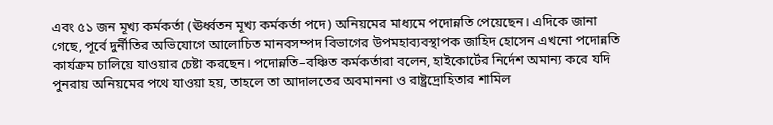এবং ৫১ জন মূখ্য কর্মকর্তা (ঊর্ধ্বতন মূখ্য কর্মকর্তা পদে) অনিয়মের মাধ্যমে পদোন্নতি পেয়েছেন। এদিকে জানা গেছে, পূর্বে দুর্নীতির অভিযোগে আলোচিত মানবসম্পদ বিভাগের উপমহাব্যবস্থাপক জাহিদ হোসেন এখনো পদোন্নতি কার্যক্রম চালিয়ে যাওয়ার চেষ্টা করছেন। পদোন্নতি–বঞ্চিত কর্মকর্তারা বলেন, হাইকোর্টের নির্দেশ অমান্য করে যদি পুনরায় অনিয়মের পথে যাওয়া হয়, তাহলে তা আদালতের অবমাননা ও রাষ্ট্রদ্রোহিতার শামিল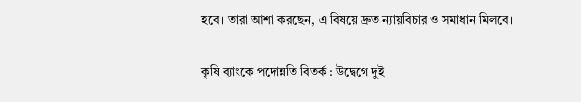হবে। তারা আশা করছেন, এ বিষয়ে দ্রুত ন্যায়বিচার ও সমাধান মিলবে।

কৃষি ব্যাংকে পদোন্নতি বিতর্ক : উদ্বেগে দুই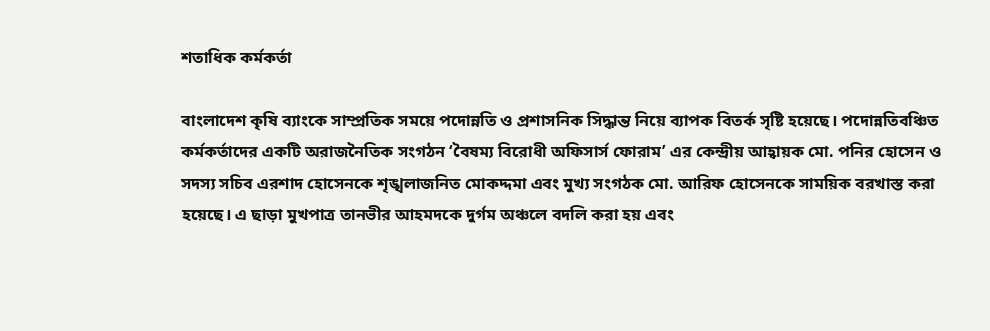শতাধিক কর্মকর্তা

বাংলাদেশ কৃষি ব্যাংকে সাম্প্রতিক সময়ে পদোন্নতি ও প্রশাসনিক সিদ্ধান্ত নিয়ে ব্যাপক বিতর্ক সৃষ্টি হয়েছে। পদোন্নতিবঞ্চিত কর্মকর্তাদের একটি অরাজনৈতিক সংগঠন ‘বৈষম্য বিরোধী অফিসার্স ফোরাম’ এর কেন্দ্রীয় আহ্বায়ক মো. পনির হোসেন ও সদস্য সচিব এরশাদ হোসেনকে শৃঙ্খলাজনিত মোকদ্দমা এবং মুখ্য সংগঠক মো. আরিফ হোসেনকে সাময়িক বরখাস্ত করা হয়েছে। এ ছাড়া মুখপাত্র তানভীর আহমদকে দুর্গম অঞ্চলে বদলি করা হয় এবং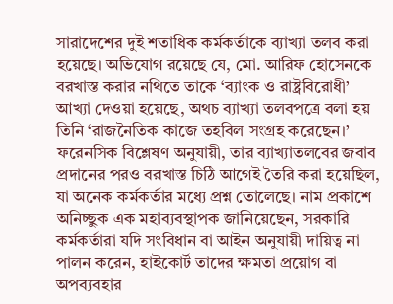সারাদেশের দুই শতাধিক কর্মকর্তাকে ব্যাখ্যা তলব করা হয়েছে। অভিযোগ রয়েছে যে, মো. আরিফ হোসেনকে বরখাস্ত করার নথিতে তাকে ‘ব্যাংক ও রাষ্ট্রবিরোধী’ আখ্যা দেওয়া হয়েছে, অথচ ব্যাখ্যা তলবপত্রে বলা হয় তিনি ‘রাজনৈতিক কাজে তহবিল সংগ্রহ করেছেন।’ ফরেনসিক বিশ্লেষণ অনুযায়ী, তার ব্যাখ্যাতলবের জবাব প্রদানের পরও বরখাস্ত চিঠি আগেই তৈরি করা হয়েছিল, যা অনেক কর্মকর্তার মধ্যে প্রশ্ন তোলেছে। নাম প্রকাশে অনিচ্ছুক এক মহাব্যবস্থাপক জানিয়েছেন, সরকারি কর্মকর্তারা যদি সংবিধান বা আইন অনুযায়ী দায়িত্ব না পালন করেন, হাইকোর্ট তাদের ক্ষমতা প্রয়োগ বা অপব্যবহার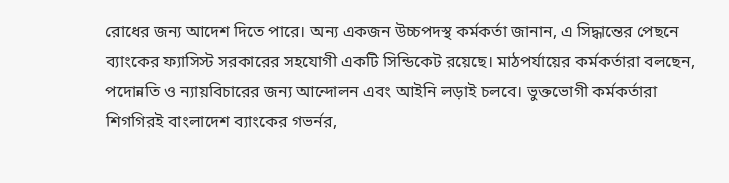রোধের জন্য আদেশ দিতে পারে। অন্য একজন উচ্চপদস্থ কর্মকর্তা জানান, এ সিদ্ধান্তের পেছনে ব্যাংকের ফ্যাসিস্ট সরকারের সহযোগী একটি সিন্ডিকেট রয়েছে। মাঠপর্যায়ের কর্মকর্তারা বলছেন, পদোন্নতি ও ন্যায়বিচারের জন্য আন্দোলন এবং আইনি লড়াই চলবে। ভুক্তভোগী কর্মকর্তারা শিগগিরই বাংলাদেশ ব্যাংকের গভর্নর,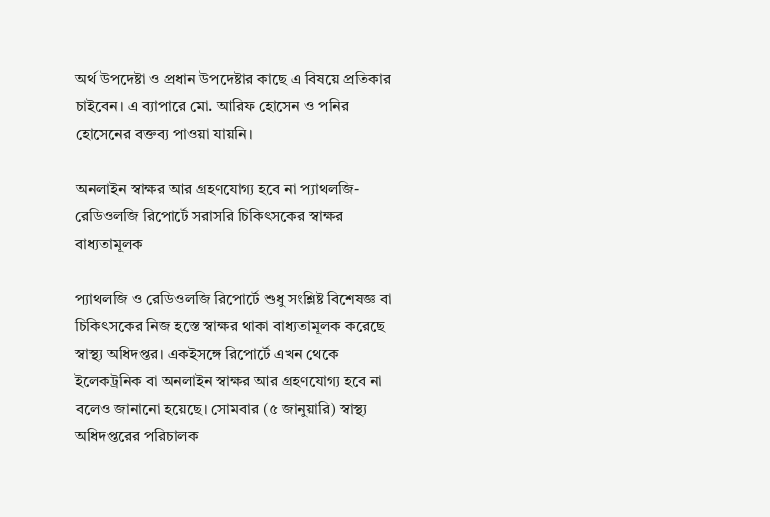অর্থ উপদেষ্টা ও প্রধান উপদেষ্টার কাছে এ বিষয়ে প্রতিকার চাইবেন। এ ব্যাপারে মো. আরিফ হোসেন ও পনির হোসেনের বক্তব্য পাওয়া যায়নি।

অনলাইন স্বাক্ষর আর গ্রহণযোগ্য হবে না প্যাথলজি-রেডিওলজি রিপোর্টে সরাসরি চিকিৎসকের স্বাক্ষর বাধ্যতামূলক

প্যাথলজি ও রেডিওলজি রিপোর্টে শুধু সংশ্লিষ্ট বিশেষজ্ঞ বা চিকিৎসকের নিজ হস্তে স্বাক্ষর থাকা বাধ্যতামূলক করেছে স্বাস্থ্য অধিদপ্তর। একইসঙ্গে রিপোর্টে এখন থেকে ইলেকট্রনিক বা অনলাইন স্বাক্ষর আর গ্রহণযোগ্য হবে না বলেও জানানো হয়েছে। সোমবার (৫ জানুয়ারি) স্বাস্থ্য অধিদপ্তরের পরিচালক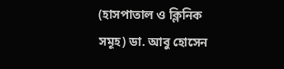(হাসপাতাল ও ক্লিনিক সমূহ) ডা. আবু হোসেন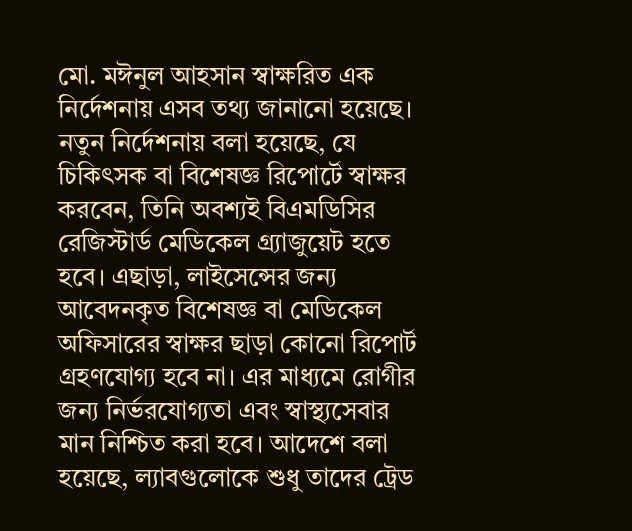মো. মঈনুল আহসান স্বাক্ষরিত এক নির্দেশনায় এসব তথ্য জানানো হয়েছে। নতুন নির্দেশনায় বলা হয়েছে, যে চিকিৎসক বা বিশেষজ্ঞ রিপোর্টে স্বাক্ষর করবেন, তিনি অবশ্যই বিএমডিসির রেজিস্টার্ড মেডিকেল গ্র্যাজুয়েট হতে হবে। এছাড়া, লাইসেন্সের জন্য আবেদনকৃত বিশেষজ্ঞ বা মেডিকেল অফিসারের স্বাক্ষর ছাড়া কোনো রিপোর্ট গ্রহণযোগ্য হবে না। এর মাধ্যমে রোগীর জন্য নির্ভরযোগ্যতা এবং স্বাস্থ্যসেবার মান নিশ্চিত করা হবে। আদেশে বলা হয়েছে, ল্যাবগুলোকে শুধু তাদের ট্রেড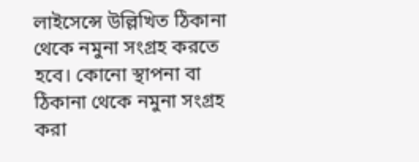লাইসেন্সে উল্লিখিত ঠিকানা থেকে নমুনা সংগ্রহ করতে হবে। কোনো স্থাপনা বা ঠিকানা থেকে নমুনা সংগ্রহ করা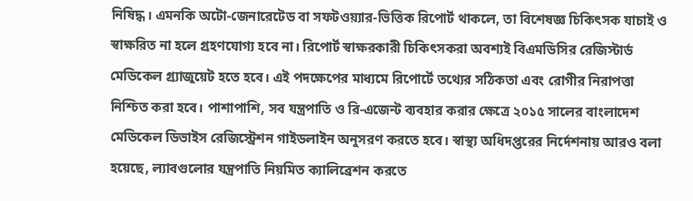নিষিদ্ধ। এমনকি অটো-জেনারেটেড বা সফটওয়্যার-ভিত্তিক রিপোর্ট থাকলে, তা বিশেষজ্ঞ চিকিৎসক যাচাই ও স্বাক্ষরিত না হলে গ্রহণযোগ্য হবে না। রিপোর্ট স্বাক্ষরকারী চিকিৎসকরা অবশ্যই বিএমডিসির রেজিস্টার্ড মেডিকেল গ্র্যাজুয়েট হতে হবে। এই পদক্ষেপের মাধ্যমে রিপোর্টে তথ্যের সঠিকতা এবং রোগীর নিরাপত্তা নিশ্চিত করা হবে। পাশাপাশি, সব যন্ত্রপাতি ও রি-এজেন্ট ব্যবহার করার ক্ষেত্রে ২০১৫ সালের বাংলাদেশ মেডিকেল ডিভাইস রেজিস্ট্রেশন গাইডলাইন অনুসরণ করতে হবে। স্বাস্থ্য অধিদপ্তরের নির্দেশনায় আরও বলা হয়েছে, ল্যাবগুলোর যন্ত্রপাতি নিয়মিত ক্যালিব্রেশন করতে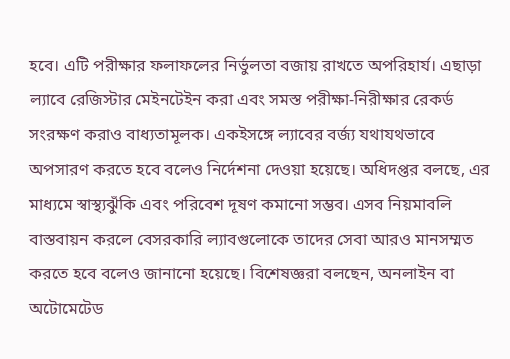হবে। এটি পরীক্ষার ফলাফলের নির্ভুলতা বজায় রাখতে অপরিহার্য। এছাড়া ল্যাবে রেজিস্টার মেইনটেইন করা এবং সমস্ত পরীক্ষা-নিরীক্ষার রেকর্ড সংরক্ষণ করাও বাধ্যতামূলক। একইসঙ্গে ল্যাবের বর্জ্য যথাযথভাবে অপসারণ করতে হবে বলেও নির্দেশনা দেওয়া হয়েছে। অধিদপ্তর বলছে, এর মাধ্যমে স্বাস্থ্যঝুঁকি এবং পরিবেশ দূষণ কমানো সম্ভব। এসব নিয়মাবলি বাস্তবায়ন করলে বেসরকারি ল্যাবগুলোকে তাদের সেবা আরও মানসম্মত করতে হবে বলেও জানানো হয়েছে। বিশেষজ্ঞরা বলছেন, অনলাইন বা অটোমেটেড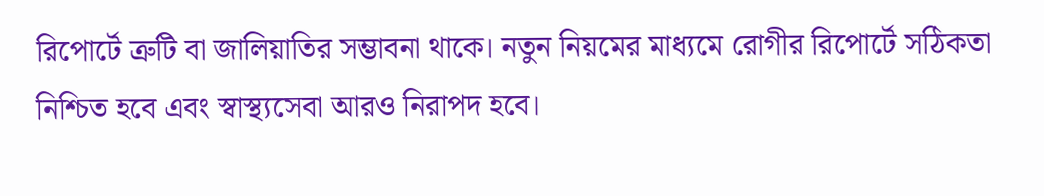রিপোর্টে ত্রুটি বা জালিয়াতির সম্ভাবনা থাকে। নতুন নিয়মের মাধ্যমে রোগীর রিপোর্টে সঠিকতা নিশ্চিত হবে এবং স্বাস্থ্যসেবা আরও নিরাপদ হবে।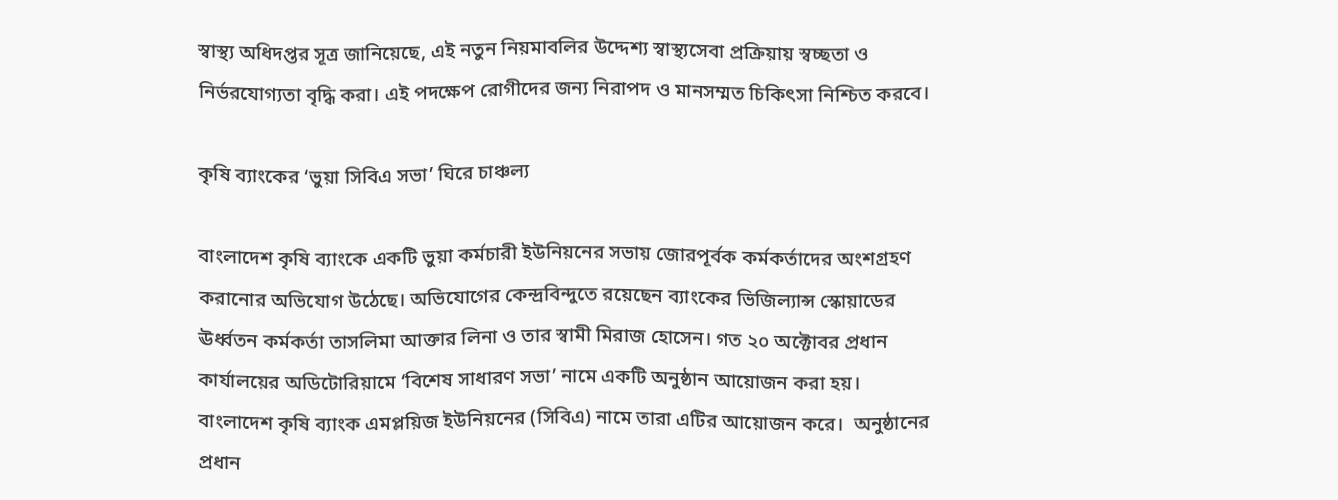স্বাস্থ্য অধিদপ্তর সূত্র জানিয়েছে, এই নতুন নিয়মাবলির উদ্দেশ্য স্বাস্থ্যসেবা প্রক্রিয়ায় স্বচ্ছতা ও নির্ভরযোগ্যতা বৃদ্ধি করা। এই পদক্ষেপ রোগীদের জন্য নিরাপদ ও মানসম্মত চিকিৎসা নিশ্চিত করবে।

কৃষি ব্যাংকের ‘ভুয়া সিবিএ সভা’ ঘিরে চাঞ্চল্য

বাংলাদেশ কৃষি ব্যাংকে একটি ভুয়া কর্মচারী ইউনিয়নের সভায় জোরপূর্বক কর্মকর্তাদের অংশগ্রহণ করানোর অভিযোগ উঠেছে। অভিযোগের কেন্দ্রবিন্দুতে রয়েছেন ব্যাংকের ভিজিল্যান্স স্কোয়াডের ঊর্ধ্বতন কর্মকর্তা তাসলিমা আক্তার লিনা ও তার স্বামী মিরাজ হোসেন। গত ২০ অক্টোবর প্রধান কার্যালয়ের অডিটোরিয়ামে ‘বিশেষ সাধারণ সভা’ নামে একটি অনুষ্ঠান আয়োজন করা হয়। বাংলাদেশ কৃষি ব্যাংক এমপ্লয়িজ ইউনিয়নের (সিবিএ) নামে তারা এটির আয়োজন করে।  অনুষ্ঠানের প্রধান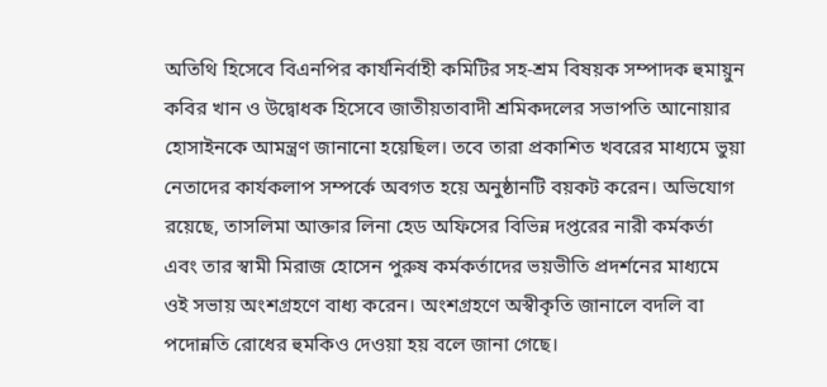অতিথি হিসেবে বিএনপির কার্যনির্বাহী কমিটির সহ-শ্রম বিষয়ক সম্পাদক হুমায়ুন কবির খান ও উদ্বোধক হিসেবে জাতীয়তাবাদী শ্রমিকদলের সভাপতি আনোয়ার হোসাইনকে আমন্ত্রণ জানানো হয়েছিল। তবে তারা প্রকাশিত খবরের মাধ্যমে ভুয়া নেতাদের কার্যকলাপ সম্পর্কে অবগত হয়ে অনুষ্ঠানটি বয়কট করেন। অভিযোগ রয়েছে, তাসলিমা আক্তার লিনা হেড অফিসের বিভিন্ন দপ্তরের নারী কর্মকর্তা এবং তার স্বামী মিরাজ হোসেন পুরুষ কর্মকর্তাদের ভয়ভীতি প্রদর্শনের মাধ্যমে ওই সভায় অংশগ্রহণে বাধ্য করেন। অংশগ্রহণে অস্বীকৃতি জানালে বদলি বা পদোন্নতি রোধের হুমকিও দেওয়া হয় বলে জানা গেছে।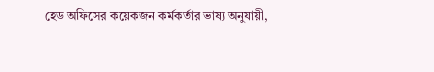হেড অফিসের কয়েকজন কর্মকর্তার ভাষ্য অনুযায়ী,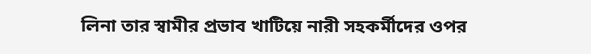লিনা তার স্বামীর প্রভাব খাটিয়ে নারী সহকর্মীদের ওপর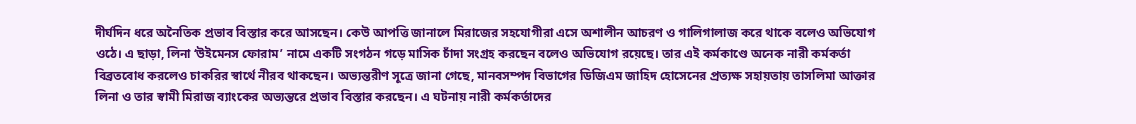দীর্ঘদিন ধরে অনৈতিক প্রভাব বিস্তার করে আসছেন। কেউ আপত্তি জানালে মিরাজের সহযোগীরা এসে অশালীন আচরণ ও গালিগালাজ করে থাকে বলেও অভিযোগ ওঠে। এ ছাড়া, লিনা ‘উইমেনস ফোরাম’ নামে একটি সংগঠন গড়ে মাসিক চাঁদা সংগ্রহ করছেন বলেও অভিযোগ রয়েছে। তার এই কর্মকাণ্ডে অনেক নারী কর্মকর্তা বিব্রতবোধ করলেও চাকরির স্বার্থে নীরব থাকছেন। অভ্যন্তরীণ সূত্রে জানা গেছে, মানবসম্পদ বিভাগের ডিজিএম জাহিদ হোসেনের প্রত্যক্ষ সহায়তায় তাসলিমা আক্তার লিনা ও তার স্বামী মিরাজ ব্যাংকের অভ্যন্তরে প্রভাব বিস্তার করছেন। এ ঘটনায় নারী কর্মকর্তাদের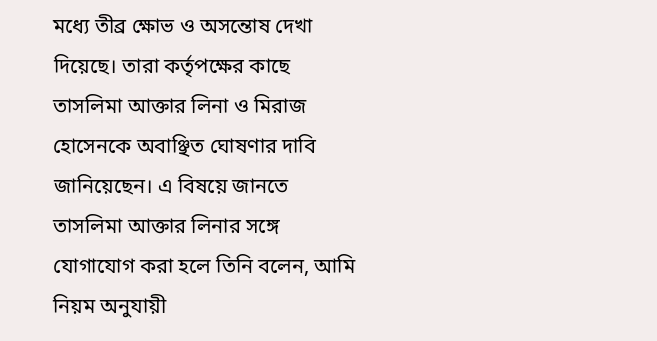মধ্যে তীব্র ক্ষোভ ও অসন্তোষ দেখা দিয়েছে। তারা কর্তৃপক্ষের কাছে তাসলিমা আক্তার লিনা ও মিরাজ হোসেনকে অবাঞ্ছিত ঘোষণার দাবি জানিয়েছেন। এ বিষয়ে জানতে তাসলিমা আক্তার লিনার সঙ্গে যোগাযোগ করা হলে তিনি বলেন, আমি নিয়ম অনুযায়ী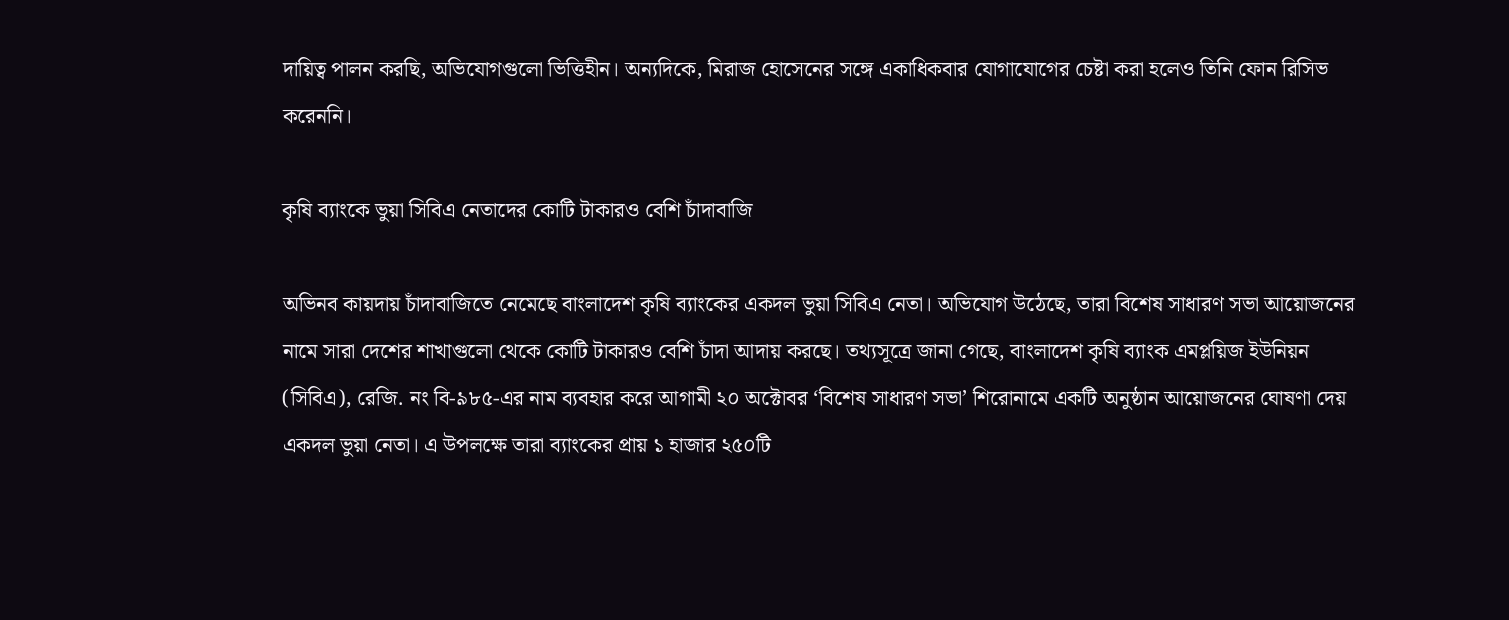দায়িত্ব পালন করছি, অভিযোগগুলো ভিত্তিহীন। অন্যদিকে, মিরাজ হোসেনের সঙ্গে একাধিকবার যোগাযোগের চেষ্টা করা হলেও তিনি ফোন রিসিভ করেননি।

কৃষি ব্যাংকে ভুয়া সিবিএ নেতাদের কোটি টাকারও বেশি চাঁদাবাজি

অভিনব কায়দায় চাঁদাবাজিতে নেমেছে বাংলাদেশ কৃষি ব্যাংকের একদল ভুয়া সিবিএ নেতা। অভিযোগ উঠেছে, তারা বিশেষ সাধারণ সভা আয়োজনের নামে সারা দেশের শাখাগুলো থেকে কোটি টাকারও বেশি চাঁদা আদায় করছে। তথ্যসূত্রে জানা গেছে, বাংলাদেশ কৃষি ব্যাংক এমপ্লয়িজ ইউনিয়ন (সিবিএ), রেজি. নং বি-৯৮৫-এর নাম ব্যবহার করে আগামী ২০ অক্টোবর ‘বিশেষ সাধারণ সভা’ শিরোনামে একটি অনুষ্ঠান আয়োজনের ঘোষণা দেয় একদল ভুয়া নেতা। এ উপলক্ষে তারা ব্যাংকের প্রায় ১ হাজার ২৫০টি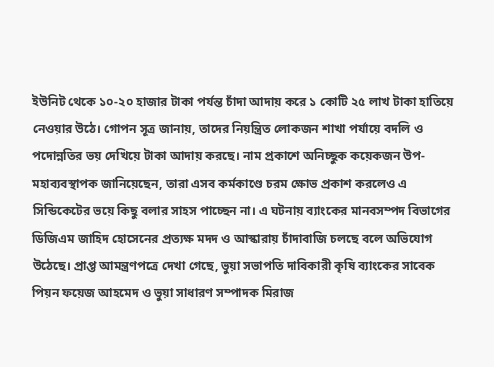ইউনিট থেকে ১০-২০ হাজার টাকা পর্যন্ত চাঁদা আদায় করে ১ কোটি ২৫ লাখ টাকা হাতিয়ে নেওয়ার উঠে। গোপন সূত্র জানায়, তাদের নিয়ন্ত্রিত লোকজন শাখা পর্যায়ে বদলি ও পদোন্নতির ভয় দেখিয়ে টাকা আদায় করছে। নাম প্রকাশে অনিচ্ছুক কয়েকজন উপ-মহাব্যবস্থাপক জানিয়েছেন, তারা এসব কর্মকাণ্ডে চরম ক্ষোভ প্রকাশ করলেও এ সিন্ডিকেটের ভয়ে কিছু বলার সাহস পাচ্ছেন না। এ ঘটনায় ব্যাংকের মানবসম্পদ বিভাগের ডিজিএম জাহিদ হোসেনের প্রত্যক্ষ মদদ ও আস্কারায় চাঁদাবাজি চলছে বলে অভিযোগ উঠেছে। প্রাপ্ত আমন্ত্রণপত্রে দেখা গেছে, ভুয়া সভাপতি দাবিকারী কৃষি ব্যাংকের সাবেক পিয়ন ফয়েজ আহমেদ ও ভুয়া সাধারণ সম্পাদক মিরাজ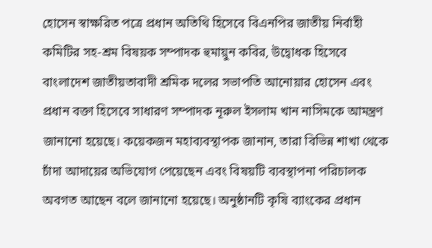হোসেন স্বাক্ষরিত পত্রে প্রধান অতিথি হিসেবে বিএনপির জাতীয় নির্বাহী কমিটির সহ-শ্রম বিষয়ক সম্পাদক হুমায়ুন কবির, উদ্বোধক হিসেবে বাংলাদেশ জাতীয়তাবাদী শ্রমিক দলের সভাপতি আনোয়ার হোসেন এবং প্রধান বক্তা হিসেবে সাধারণ সম্পাদক নূরুল ইসলাম খান নাসিমকে আমন্ত্রণ জানানো হয়েছে। কয়েকজন মহাব্যবস্থাপক জানান, তারা বিভিন্ন শাখা থেকে চাঁদা আদায়ের অভিযোগ পেয়েছেন এবং বিষয়টি ব্যবস্থাপনা পরিচালক অবগত আছেন বলে জানানো হয়েছে। অনুষ্ঠানটি কৃষি ব্যাংকের প্রধান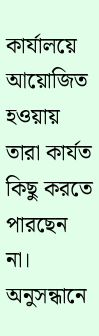কার্যালয়ে আয়োজিত হওয়ায় তারা কার্যত কিছু করতে পারছেন না। অনুসন্ধানে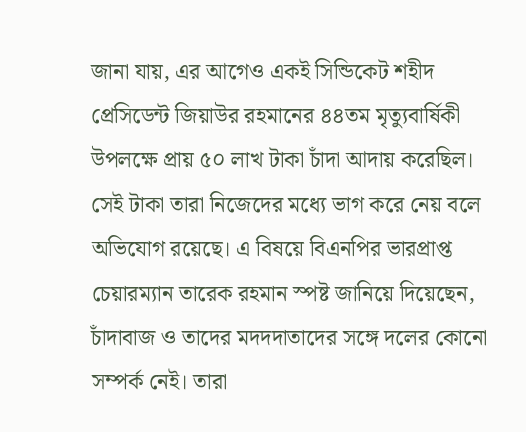জানা যায়, এর আগেও একই সিন্ডিকেট শহীদ প্রেসিডেন্ট জিয়াউর রহমানের ৪৪তম মৃত্যুবার্ষিকী উপলক্ষে প্রায় ৫০ লাখ টাকা চাঁদা আদায় করেছিল। সেই টাকা তারা নিজেদের মধ্যে ভাগ করে নেয় বলে অভিযোগ রয়েছে। এ বিষয়ে বিএনপির ভারপ্রাপ্ত চেয়ারম্যান তারেক রহমান স্পষ্ট জানিয়ে দিয়েছেন, চাঁদাবাজ ও তাদের মদদদাতাদের সঙ্গে দলের কোনো সম্পর্ক নেই। তারা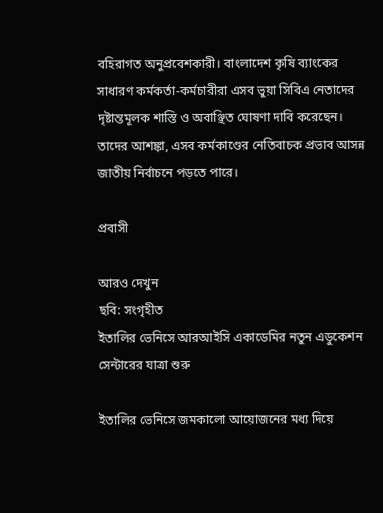বহিরাগত অনুপ্রবেশকারী। বাংলাদেশ কৃষি ব্যাংকের সাধারণ কর্মকর্তা-কর্মচারীরা এসব ভুয়া সিবিএ নেতাদের দৃষ্টান্তমূলক শাস্তি ও অবাঞ্ছিত ঘোষণা দাবি করেছেন। তাদের আশঙ্কা, এসব কর্মকাণ্ডের নেতিবাচক প্রভাব আসন্ন জাতীয় নির্বাচনে পড়তে পারে।

প্রবাসী

আরও দেখুন
ছবি: সংগৃহীত
ইতালির ভেনিসে আরআইসি একাডেমির নতুন এডুকেশন সেন্টারের যাত্রা শুরু

ইতালির ভেনিসে জমকালো আয়োজনের মধ্য দিয়ে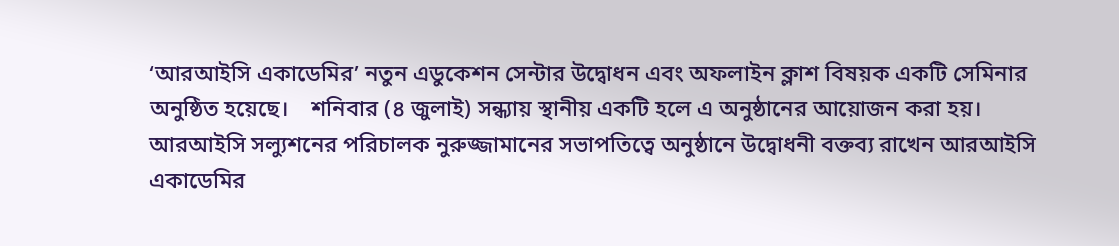‘আরআইসি একাডেমির’ নতুন এডুকেশন সেন্টার উদ্বোধন এবং অফলাইন ক্লাশ বিষয়ক একটি সেমিনার অনুষ্ঠিত হয়েছে।    শনিবার (৪ জুলাই) সন্ধ্যায় স্থানীয় একটি হলে এ অনুষ্ঠানের আয়োজন করা হয়।   আরআইসি সল্যুশনের পরিচালক নুরুজ্জামানের সভাপতিত্বে অনুষ্ঠানে উদ্বোধনী বক্তব্য রাখেন আরআইসি একাডেমির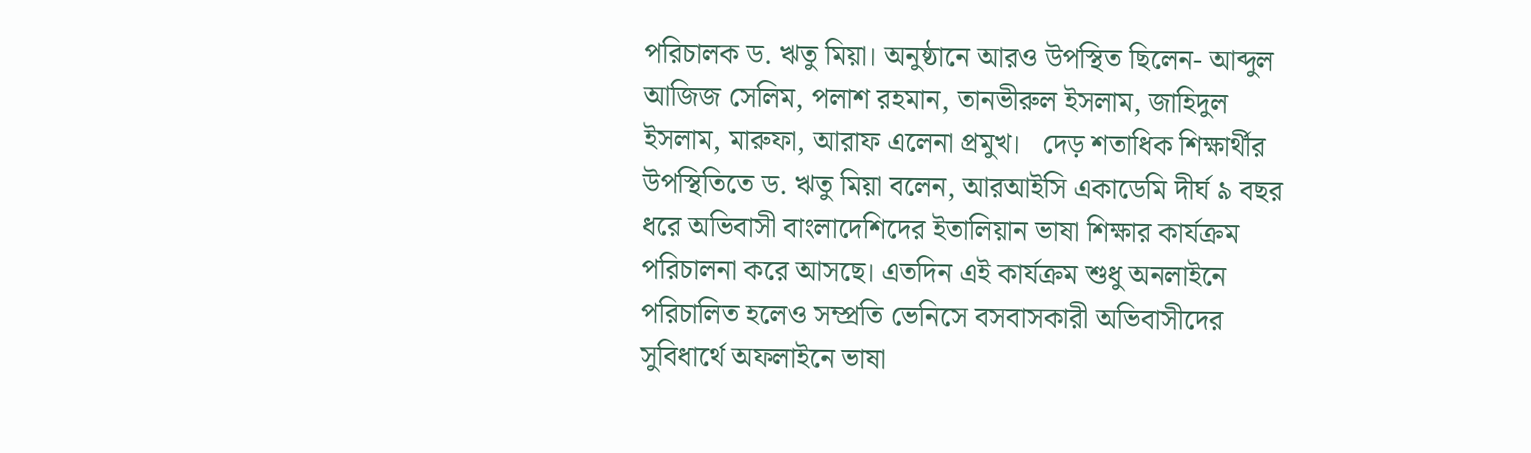পরিচালক ড. ঋতু মিয়া। অনুষ্ঠানে আরও উপস্থিত ছিলেন- আব্দুল আজিজ সেলিম, পলাশ রহমান, তানভীরুল ইসলাম, জাহিদুল ইসলাম, মারুফা, আরাফ এলেনা প্রমুখ।   দেড় শতাধিক শিক্ষার্থীর উপস্থিতিতে ড. ঋতু মিয়া বলেন, আরআইসি একাডেমি দীর্ঘ ৯ বছর ধরে অভিবাসী বাংলাদেশিদের ইতালিয়ান ভাষা শিক্ষার কার্যক্রম পরিচালনা করে আসছে। এতদিন এই কার্যক্রম শুধু অনলাইনে পরিচালিত হলেও সম্প্রতি ভেনিসে বসবাসকারী অভিবাসীদের সুবিধার্থে অফলাইনে ভাষা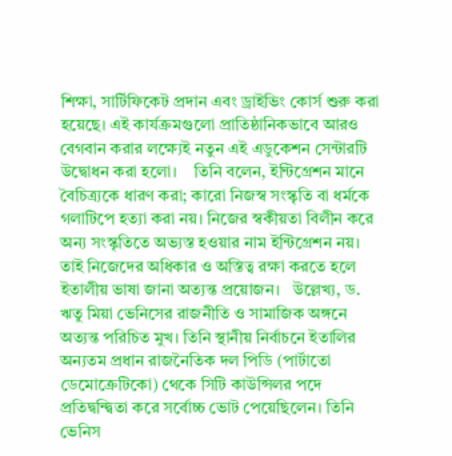শিক্ষা, সার্টিফিকেট প্রদান এবং ড্রাইভিং কোর্স শুরু করা হয়েছে। এই কার্যক্রমগুলো প্রাতিষ্ঠানিকভাবে আরও বেগবান করার লক্ষ্যেই নতুন এই এডুকেশন সেন্টারটি উদ্বোধন করা হলো।    তিনি বলেন, ইন্টিগ্রেশন মানে বৈচিত্র্যকে ধারণ করা; কারো নিজস্ব সংস্কৃতি বা ধর্মকে গলাটিপে হত্যা করা নয়। নিজের স্বকীয়তা বিলীন করে অন্য সংস্কৃতিতে অভ্যস্ত হওয়ার নাম ইন্টিগ্রেশন নয়। তাই নিজেদের অধিকার ও অস্তিত্ব রক্ষা করতে হলে ইতালীয় ভাষা জানা অত্যন্ত প্রয়োজন।   উল্লেখ্য, ড. ঋতু মিয়া ভেনিসের রাজনীতি ও সামাজিক অঙ্গনে অত্যন্ত পরিচিত মুখ। তিনি স্থানীয় নির্বাচনে ইতালির অন্যতম প্রধান রাজনৈতিক দল পিডি (পার্টাতো ডেমোক্রেটিকো) থেকে সিটি কাউন্সিলর পদে প্রতিদ্বন্দ্বিতা করে সর্বোচ্চ ভোট পেয়েছিলেন। তিনি ভেনিস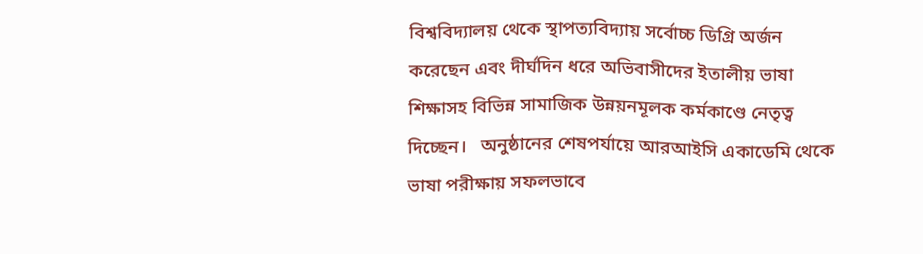বিশ্ববিদ্যালয় থেকে স্থাপত্যবিদ্যায় সর্বোচ্চ ডিগ্রি অর্জন করেছেন এবং দীর্ঘদিন ধরে অভিবাসীদের ইতালীয় ভাষা শিক্ষাসহ বিভিন্ন সামাজিক উন্নয়নমূলক কর্মকাণ্ডে নেতৃত্ব দিচ্ছেন।   অনুষ্ঠানের শেষপর্যায়ে আরআইসি একাডেমি থেকে ভাষা পরীক্ষায় সফলভাবে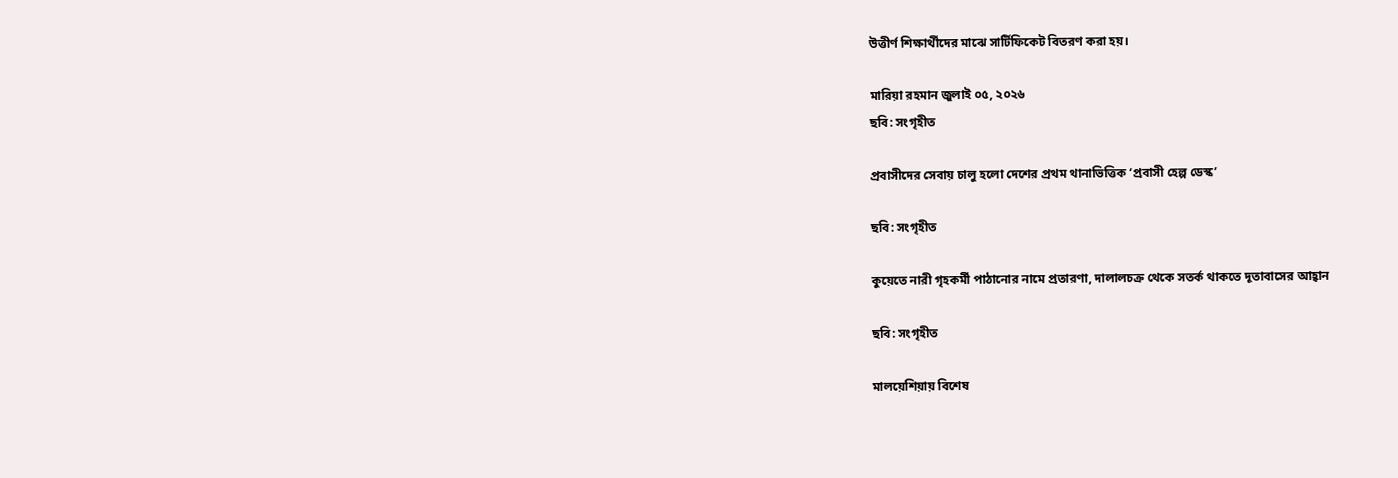উত্তীর্ণ শিক্ষার্থীদের মাঝে সার্টিফিকেট বিতরণ করা হয়।

মারিয়া রহমান জুলাই ০৫, ২০২৬
ছবি: সংগৃহীত

প্রবাসীদের সেবায় চালু হলো দেশের প্রথম থানাভিত্তিক ‘প্রবাসী হেল্প ডেস্ক’

ছবি: সংগৃহীত

কুয়েতে নারী গৃহকর্মী পাঠানোর নামে প্রতারণা, দালালচক্র থেকে সতর্ক থাকতে দূতাবাসের আহ্বান

ছবি: সংগৃহীত

মালয়েশিয়ায় বিশেষ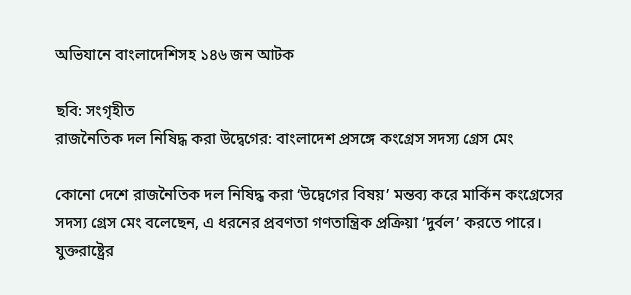অভিযানে বাংলাদেশিসহ ১৪৬ জন আটক

ছবি: সংগৃহীত
রাজনৈতিক দল নিষিদ্ধ করা উদ্বেগের: বাংলাদেশ প্রসঙ্গে কংগ্রেস সদস্য গ্রেস মেং

কোনো দেশে রাজনৈতিক দল নিষিদ্ধ করা ‘উদ্বেগের বিষয়’ মন্তব্য করে মার্কিন কংগ্রেসের সদস্য গ্রেস মেং বলেছেন, এ ধরনের প্রবণতা গণতান্ত্রিক প্রক্রিয়া ‘দুর্বল’ করতে পারে।   যুক্তরাষ্ট্রের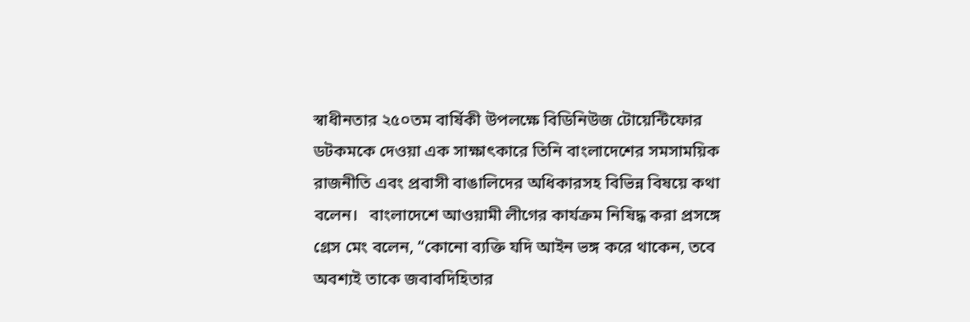স্বাধীনতার ২৫০তম বার্ষিকী উপলক্ষে বিডিনিউজ টোয়েন্টিফোর ডটকমকে দেওয়া এক সাক্ষাৎকারে তিনি বাংলাদেশের সমসাময়িক রাজনীতি এবং প্রবাসী বাঙালিদের অধিকারসহ বিভিন্ন বিষয়ে কথা বলেন।   বাংলাদেশে আওয়ামী লীগের কার্যক্রম নিষিদ্ধ করা প্রসঙ্গে গ্রেস মেং বলেন, “কোনো ব্যক্তি যদি আইন ভঙ্গ করে থাকেন, তবে অবশ্যই তাকে জবাবদিহিতার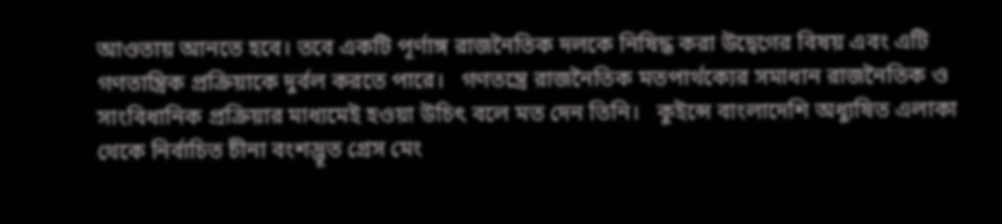আওতায় আনতে হবে। তবে একটি পূর্ণাঙ্গ রাজনৈতিক দলকে নিষিদ্ধ করা উদ্বেগের বিষয় এবং এটি গণতান্ত্রিক প্রক্রিয়াকে দুর্বল করতে পারে।   গণতন্ত্রে রাজনৈতিক মতপার্থক্যের সমাধান রাজনৈতিক ও সাংবিধানিক প্রক্রিয়ার মাধ্যমেই হওয়া উচিৎ বলে মত দেন তিনি।   কুইন্সে বাংলাদেশি অধ্যুষিত এলাকা থেকে নির্বাচিত চীনা বংশদ্ভূত গ্রেস মেং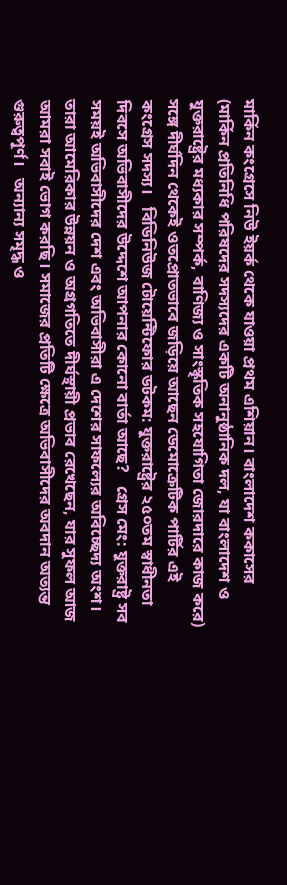মার্কিন কংগ্রেসে নিউ ইয়র্ক থেকে যাওয়া প্রথম এশিয়ান। বাংলাদেশ ককাসের (মার্কিন প্রতিনিধি পরিষদের সদস্যদের একটি অনানুষ্ঠানিক দল, যা বাংলাদেশ ও যুক্তরাষ্ট্রের মধ্যকার সম্পর্ক, বাণিজ্য ও সাংস্কৃতিক সহযোগিতা জোরদারে কাজ করে) সঙ্গে দীর্ঘদিন থেকেই ওতপ্রোতভাবে জড়িয়ে আছেন ডেমোক্রেটিক পার্টির এই কংগ্রেস সদস্য।   বিডিনিউজ টোয়েন্টিফোর ডটকম: যুক্তরাষ্ট্রের ২৫০তম স্বাধীনতা দিবসে অভিবাসীদের উদ্দেশে আপনার কোনো বার্তা আছে?   গ্রেস মেং: যুক্তরাষ্ট্র সব সময়ই অভিবাসীদের দেশ এবং অভিবাসীরা এ দেশের সাফল্যের অবিচ্ছেদ্য অংশ। তারা আমেরিকার উন্নয়ন ও অগ্রগতিতে দীর্ঘস্থায়ী প্রভাব রেখেছেন, যার সুফল আজ আমরা সবাই ভোগ করছি। সমাজের প্রতিটি ক্ষেত্রে অভিবাসীদের অবদান অত্যন্ত গুরুত্বপূর্ণ।   অন্যান্য সমৃদ্ধ ও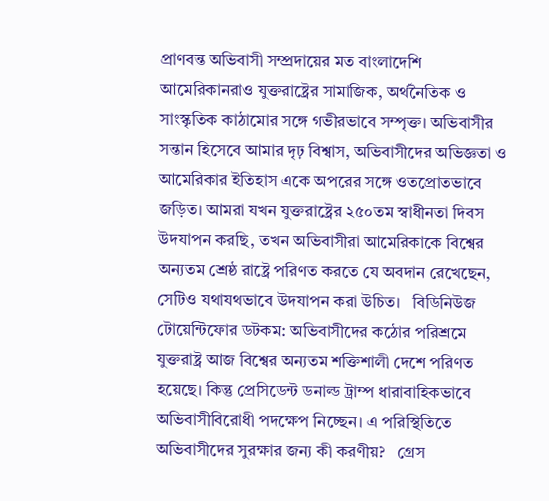প্রাণবন্ত অভিবাসী সম্প্রদায়ের মত বাংলাদেশি আমেরিকানরাও যুক্তরাষ্ট্রের সামাজিক, অর্থনৈতিক ও সাংস্কৃতিক কাঠামোর সঙ্গে গভীরভাবে সম্পৃক্ত। অভিবাসীর সন্তান হিসেবে আমার দৃঢ় বিশ্বাস, অভিবাসীদের অভিজ্ঞতা ও আমেরিকার ইতিহাস একে অপরের সঙ্গে ওতপ্রোতভাবে জড়িত। আমরা যখন যুক্তরাষ্ট্রের ২৫০তম স্বাধীনতা দিবস উদযাপন করছি, তখন অভিবাসীরা আমেরিকাকে বিশ্বের অন্যতম শ্রেষ্ঠ রাষ্ট্রে পরিণত করতে যে অবদান রেখেছেন, সেটিও যথাযথভাবে উদযাপন করা উচিত।   বিডিনিউজ টোয়েন্টিফোর ডটকম: অভিবাসীদের কঠোর পরিশ্রমে যুক্তরাষ্ট্র আজ বিশ্বের অন্যতম শক্তিশালী দেশে পরিণত হয়েছে। কিন্তু প্রেসিডেন্ট ডনাল্ড ট্রাম্প ধারাবাহিকভাবে অভিবাসীবিরোধী পদক্ষেপ নিচ্ছেন। এ পরিস্থিতিতে অভিবাসীদের সুরক্ষার জন্য কী করণীয়?   গ্রেস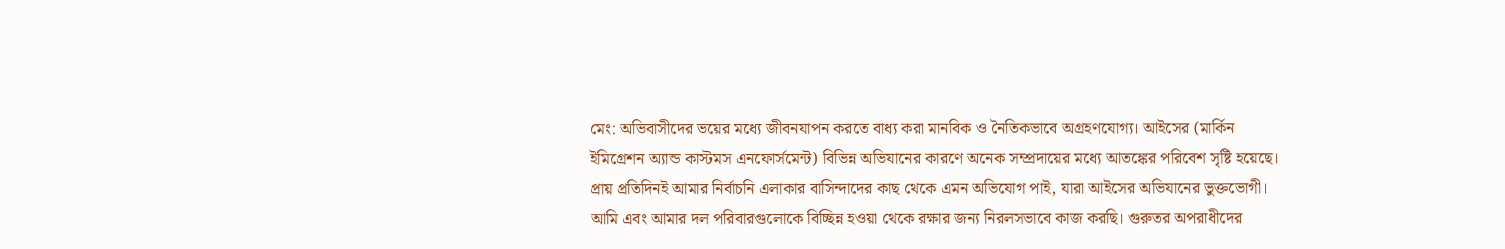মেং: অভিবাসীদের ভয়ের মধ্যে জীবনযাপন করতে বাধ্য করা মানবিক ও নৈতিকভাবে অগ্রহণযোগ্য। আইসের (মার্কিন ইমিগ্রেশন অ্যান্ড কাস্টমস এনফোর্সমেন্ট) বিভিন্ন অভিযানের কারণে অনেক সম্প্রদায়ের মধ্যে আতঙ্কের পরিবেশ সৃষ্টি হয়েছে। প্রায় প্রতিদিনই আমার নির্বাচনি এলাকার বাসিন্দাদের কাছ থেকে এমন অভিযোগ পাই, যারা আইসের অভিযানের ভুক্তভোগী। আমি এবং আমার দল পরিবারগুলোকে বিচ্ছিন্ন হওয়া থেকে রক্ষার জন্য নিরলসভাবে কাজ করছি। গুরুতর অপরাধীদের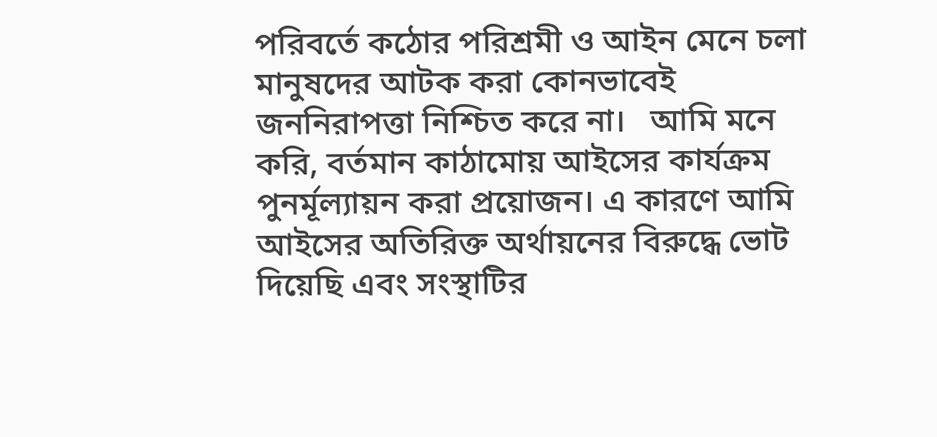পরিবর্তে কঠোর পরিশ্রমী ও আইন মেনে চলা মানুষদের আটক করা কোনভাবেই জননিরাপত্তা নিশ্চিত করে না।   আমি মনে করি, বর্তমান কাঠামোয় আইসের কার্যক্রম পুনর্মূল্যায়ন করা প্রয়োজন। এ কারণে আমি আইসের অতিরিক্ত অর্থায়নের বিরুদ্ধে ভোট দিয়েছি এবং সংস্থাটির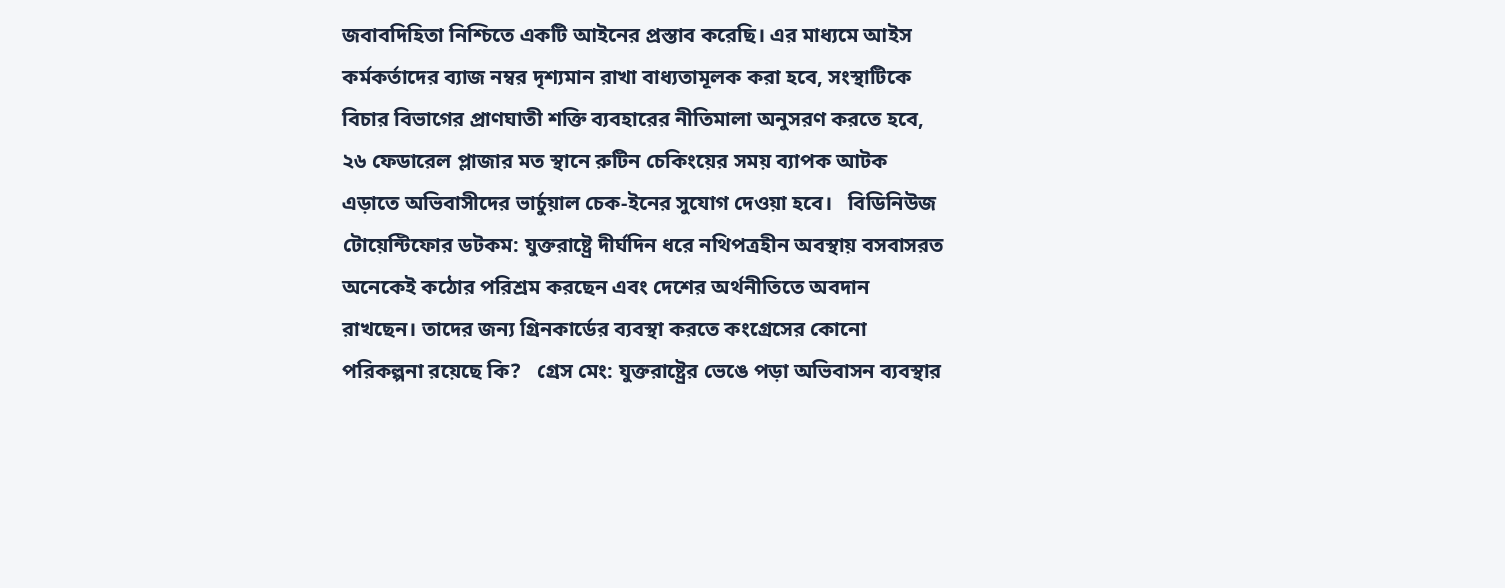জবাবদিহিতা নিশ্চিতে একটি আইনের প্রস্তাব করেছি। এর মাধ্যমে আইস কর্মকর্তাদের ব্যাজ নম্বর দৃশ্যমান রাখা বাধ্যতামূলক করা হবে, সংস্থাটিকে বিচার বিভাগের প্রাণঘাতী শক্তি ব্যবহারের নীতিমালা অনুসরণ করতে হবে, ২৬ ফেডারেল প্লাজার মত স্থানে রুটিন চেকিংয়ের সময় ব্যাপক আটক এড়াতে অভিবাসীদের ভার্চুয়াল চেক-ইনের সুযোগ দেওয়া হবে।   বিডিনিউজ টোয়েন্টিফোর ডটকম: যুক্তরাষ্ট্রে দীর্ঘদিন ধরে নথিপত্রহীন অবস্থায় বসবাসরত অনেকেই কঠোর পরিশ্রম করছেন এবং দেশের অর্থনীতিতে অবদান রাখছেন। তাদের জন্য গ্রিনকার্ডের ব্যবস্থা করতে কংগ্রেসের কোনো পরিকল্পনা রয়েছে কি?   গ্রেস মেং: যুক্তরাষ্ট্রের ভেঙে পড়া অভিবাসন ব্যবস্থার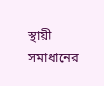স্থায়ী সমাধানের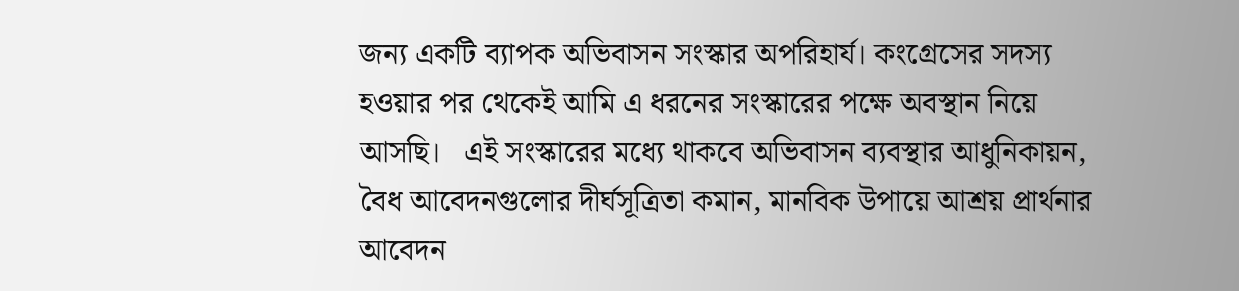জন্য একটি ব্যাপক অভিবাসন সংস্কার অপরিহার্য। কংগ্রেসের সদস্য হওয়ার পর থেকেই আমি এ ধরনের সংস্কারের পক্ষে অবস্থান নিয়ে আসছি।   এই সংস্কারের মধ্যে থাকবে অভিবাসন ব্যবস্থার আধুনিকায়ন, বৈধ আবেদনগুলোর দীর্ঘসূত্রিতা কমান, মানবিক উপায়ে আশ্রয় প্রার্থনার আবেদন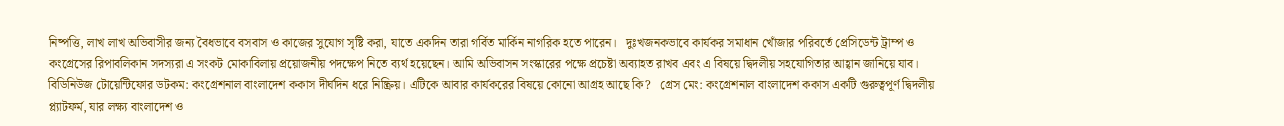নিষ্পত্তি, লাখ লাখ অভিবাসীর জন্য বৈধভাবে বসবাস ও কাজের সুযোগ সৃষ্টি করা, যাতে একদিন তারা গর্বিত মার্কিন নাগরিক হতে পারেন।   দুঃখজনকভাবে কার্যকর সমাধান খোঁজার পরিবর্তে প্রেসিডেন্ট ট্রাম্প ও কংগ্রেসের রিপাবলিকান সদস্যরা এ সংকট মোকাবিলায় প্রয়োজনীয় পদক্ষেপ নিতে ব্যর্থ হয়েছেন। আমি অভিবাসন সংস্কারের পক্ষে প্রচেষ্টা অব্যাহত রাখব এবং এ বিষয়ে দ্বিদলীয় সহযোগিতার আহ্বান জানিয়ে যাব।   বিডিনিউজ টোয়েন্টিফোর ডটকম: কংগ্রেশনাল বাংলাদেশ ককাস দীর্ঘদিন ধরে নিষ্ক্রিয়। এটিকে আবার কার্যকরের বিষয়ে কোনো আগ্রহ আছে কি?   গ্রেস মেং: কংগ্রেশনাল বাংলাদেশ ককাস একটি গুরুত্বপূর্ণ দ্বিদলীয় প্ল্যাটফর্ম, যার লক্ষ্য বাংলাদেশ ও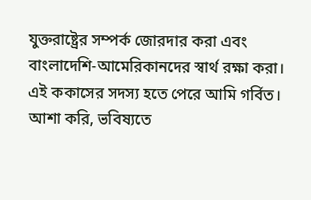যুক্তরাষ্ট্রের সম্পর্ক জোরদার করা এবং বাংলাদেশি-আমেরিকানদের স্বার্থ রক্ষা করা। এই ককাসের সদস্য হতে পেরে আমি গর্বিত। আশা করি, ভবিষ্যতে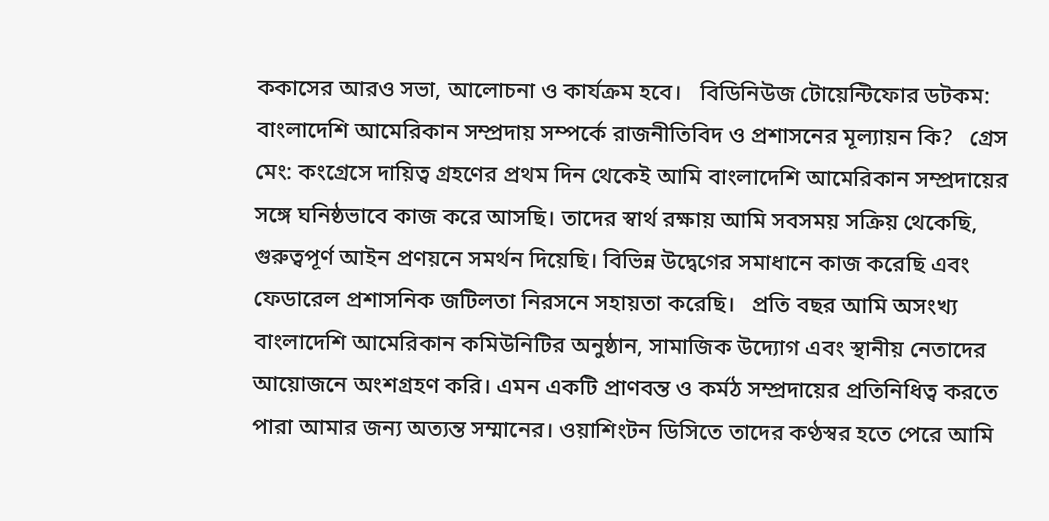ককাসের আরও সভা, আলোচনা ও কার্যক্রম হবে।   বিডিনিউজ টোয়েন্টিফোর ডটকম: বাংলাদেশি আমেরিকান সম্প্রদায় সম্পর্কে রাজনীতিবিদ ও প্রশাসনের মূল্যায়ন কি?   গ্রেস মেং: কংগ্রেসে দায়িত্ব গ্রহণের প্রথম দিন থেকেই আমি বাংলাদেশি আমেরিকান সম্প্রদায়ের সঙ্গে ঘনিষ্ঠভাবে কাজ করে আসছি। তাদের স্বার্থ রক্ষায় আমি সবসময় সক্রিয় থেকেছি, গুরুত্বপূর্ণ আইন প্রণয়নে সমর্থন দিয়েছি। বিভিন্ন উদ্বেগের সমাধানে কাজ করেছি এবং ফেডারেল প্রশাসনিক জটিলতা নিরসনে সহায়তা করেছি।   প্রতি বছর আমি অসংখ্য বাংলাদেশি আমেরিকান কমিউনিটির অনুষ্ঠান, সামাজিক উদ্যোগ এবং স্থানীয় নেতাদের আয়োজনে অংশগ্রহণ করি। এমন একটি প্রাণবন্ত ও কর্মঠ সম্প্রদায়ের প্রতিনিধিত্ব করতে পারা আমার জন্য অত্যন্ত সম্মানের। ওয়াশিংটন ডিসিতে তাদের কণ্ঠস্বর হতে পেরে আমি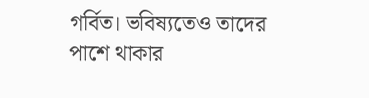গর্বিত। ভবিষ্যতেও তাদের পাশে থাকার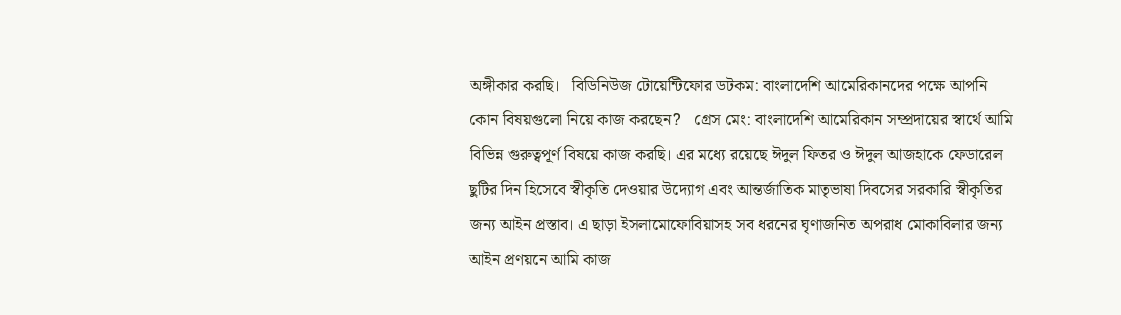অঙ্গীকার করছি।   বিডিনিউজ টোয়েন্টিফোর ডটকম: বাংলাদেশি আমেরিকানদের পক্ষে আপনি কোন বিষয়গুলো নিয়ে কাজ করছেন?   গ্রেস মেং: বাংলাদেশি আমেরিকান সম্প্রদায়ের স্বার্থে আমি বিভিন্ন গুরুত্বপূর্ণ বিষয়ে কাজ করছি। এর মধ্যে রয়েছে ঈদুল ফিতর ও ঈদুল আজহাকে ফেডারেল ছুটির দিন হিসেবে স্বীকৃতি দেওয়ার উদ্যোগ এবং আন্তর্জাতিক মাতৃভাষা দিবসের সরকারি স্বীকৃতির জন্য আইন প্রস্তাব। এ ছাড়া ইসলামোফোবিয়াসহ সব ধরনের ঘৃণাজনিত অপরাধ মোকাবিলার জন্য আইন প্রণয়নে আমি কাজ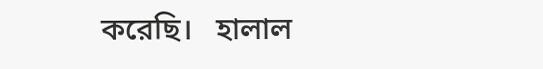করেছি।   হালাল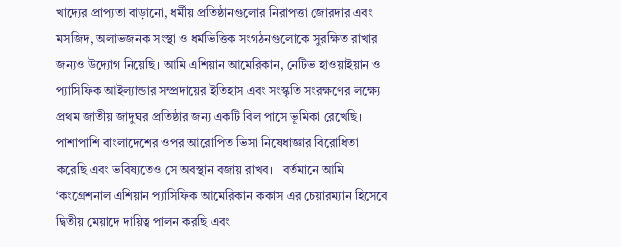খাদ্যের প্রাপ্যতা বাড়ানো, ধর্মীয় প্রতিষ্ঠানগুলোর নিরাপত্তা জোরদার এবং মসজিদ, অলাভজনক সংস্থা ও ধর্মভিত্তিক সংগঠনগুলোকে সুরক্ষিত রাখার জন্যও উদ্যোগ নিয়েছি। আমি এশিয়ান আমেরিকান, নেটিভ হাওয়াইয়ান ও প্যাসিফিক আইল্যান্ডার সম্প্রদায়ের ইতিহাস এবং সংস্কৃতি সংরক্ষণের লক্ষ্যে প্রথম জাতীয় জাদুঘর প্রতিষ্ঠার জন্য একটি বিল পাসে ভূমিকা রেখেছি। পাশাপাশি বাংলাদেশের ওপর আরোপিত ভিসা নিষেধাজ্ঞার বিরোধিতা করেছি এবং ভবিষ্যতেও সে অবস্থান বজায় রাখব।   বর্তমানে আমি ‘কংগ্রেশনাল এশিয়ান প্যাসিফিক আমেরিকান ককাস এর চেয়ারম্যান হিসেবে দ্বিতীয় মেয়াদে দায়িত্ব পালন করছি এবং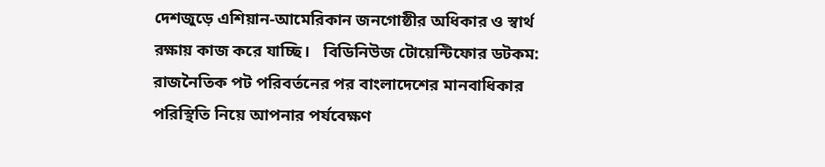দেশজুড়ে এশিয়ান-আমেরিকান জনগোষ্ঠীর অধিকার ও স্বার্থ রক্ষায় কাজ করে যাচ্ছি।   বিডিনিউজ টোয়েন্টিফোর ডটকম:  রাজনৈতিক পট পরিবর্তনের পর বাংলাদেশের মানবাধিকার পরিস্থিতি নিয়ে আপনার পর্যবেক্ষণ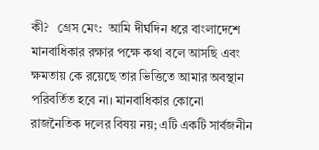কী?   গ্রেস মেং:  আমি দীর্ঘদিন ধরে বাংলাদেশে মানবাধিকার রক্ষার পক্ষে কথা বলে আসছি এবং ক্ষমতায় কে রয়েছে তার ভিত্তিতে আমার অবস্থান পরিবর্তিত হবে না। মানবাধিকার কোনো রাজনৈতিক দলের বিষয় নয়; এটি একটি সার্বজনীন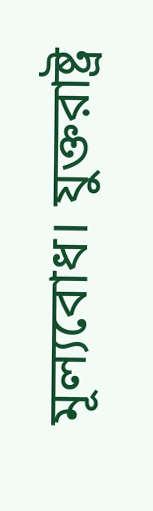মূল্যবোধ। যুক্তরাষ্ট্র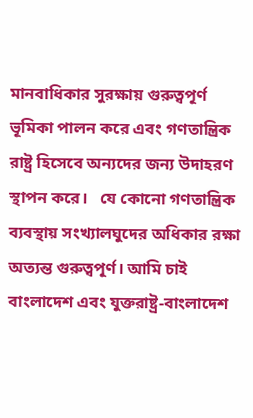মানবাধিকার সুরক্ষায় গুরুত্বপূর্ণ ভূমিকা পালন করে এবং গণতান্ত্রিক রাষ্ট্র হিসেবে অন্যদের জন্য উদাহরণ স্থাপন করে।   যে কোনো গণতান্ত্রিক ব্যবস্থায় সংখ্যালঘুদের অধিকার রক্ষা অত্যন্ত গুরুত্বপূর্ণ। আমি চাই বাংলাদেশ এবং যুক্তরাষ্ট্র-বাংলাদেশ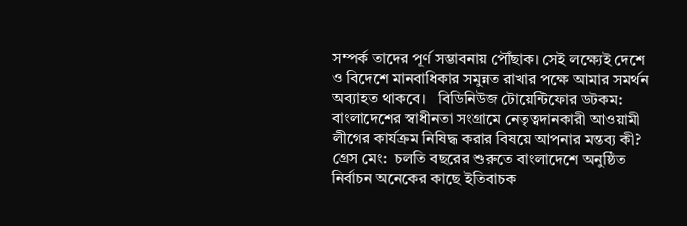সম্পর্ক তাদের পূর্ণ সম্ভাবনায় পৌঁছাক। সেই লক্ষ্যেই দেশে ও বিদেশে মানবাধিকার সমুন্নত রাখার পক্ষে আমার সমর্থন অব্যাহত থাকবে।   বিডিনিউজ টোয়েন্টিফোর ডটকম:  বাংলাদেশের স্বাধীনতা সংগ্রামে নেতৃত্বদানকারী আওয়ামী লীগের কার্যক্রম নিষিদ্ধ করার বিষয়ে আপনার মন্তব্য কী?   গ্রেস মেং:  চলতি বছরের শুরুতে বাংলাদেশে অনুষ্ঠিত নির্বাচন অনেকের কাছে ইতিবাচক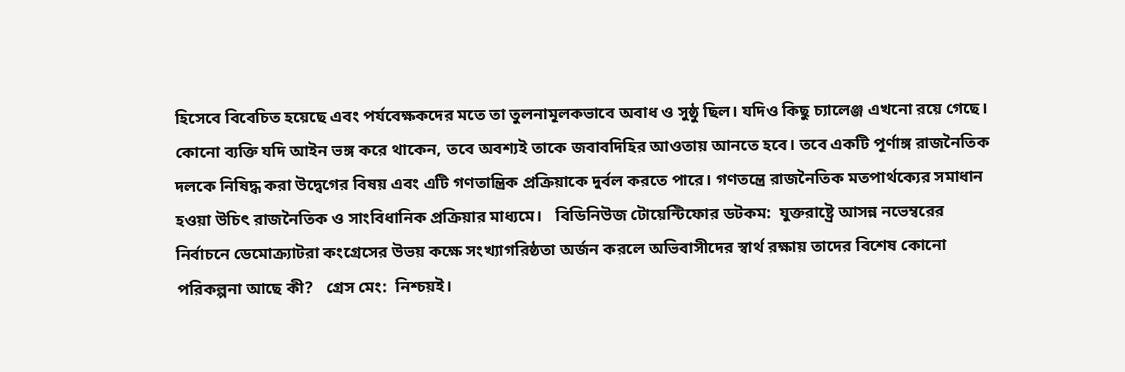হিসেবে বিবেচিত হয়েছে এবং পর্যবেক্ষকদের মতে তা তুলনামূলকভাবে অবাধ ও সুষ্ঠু ছিল। যদিও কিছু চ্যালেঞ্জ এখনো রয়ে গেছে। কোনো ব্যক্তি যদি আইন ভঙ্গ করে থাকেন, তবে অবশ্যই তাকে জবাবদিহির আওতায় আনতে হবে। তবে একটি পূর্ণাঙ্গ রাজনৈতিক দলকে নিষিদ্ধ করা উদ্বেগের বিষয় এবং এটি গণতান্ত্রিক প্রক্রিয়াকে দুর্বল করতে পারে। গণতন্ত্রে রাজনৈতিক মতপার্থক্যের সমাধান হওয়া উচিৎ রাজনৈতিক ও সাংবিধানিক প্রক্রিয়ার মাধ্যমে।   বিডিনিউজ টোয়েন্টিফোর ডটকম:  যুক্তরাষ্ট্রে আসন্ন নভেম্বরের নির্বাচনে ডেমোক্র্যাটরা কংগ্রেসের উভয় কক্ষে সংখ্যাগরিষ্ঠতা অর্জন করলে অভিবাসীদের স্বার্থ রক্ষায় তাদের বিশেষ কোনো পরিকল্পনা আছে কী?   গ্রেস মেং:  নিশ্চয়ই।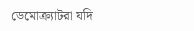ডেমোক্র্যাটরা যদি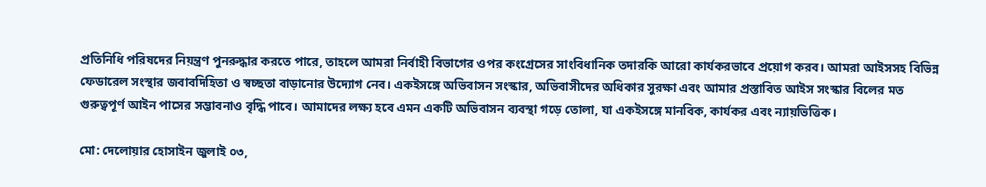প্রতিনিধি পরিষদের নিয়ন্ত্রণ পুনরুদ্ধার করতে পারে, তাহলে আমরা নির্বাহী বিভাগের ওপর কংগ্রেসের সাংবিধানিক তদারকি আরো কার্যকরভাবে প্রয়োগ করব। আমরা আইসসহ বিভিন্ন ফেডারেল সংস্থার জবাবদিহিতা ও স্বচ্ছতা বাড়ানোর উদ্যোগ নেব। একইসঙ্গে অভিবাসন সংস্কার, অভিবাসীদের অধিকার সুরক্ষা এবং আমার প্রস্তাবিত আইস সংস্কার বিলের মত গুরুত্বপূর্ণ আইন পাসের সম্ভাবনাও বৃদ্ধি পাবে। আমাদের লক্ষ্য হবে এমন একটি অভিবাসন ব্যবস্থা গড়ে তোলা, যা একইসঙ্গে মানবিক, কার্যকর এবং ন্যায়ভিত্তিক।

মো: দেলোয়ার হোসাইন জুলাই ০৩,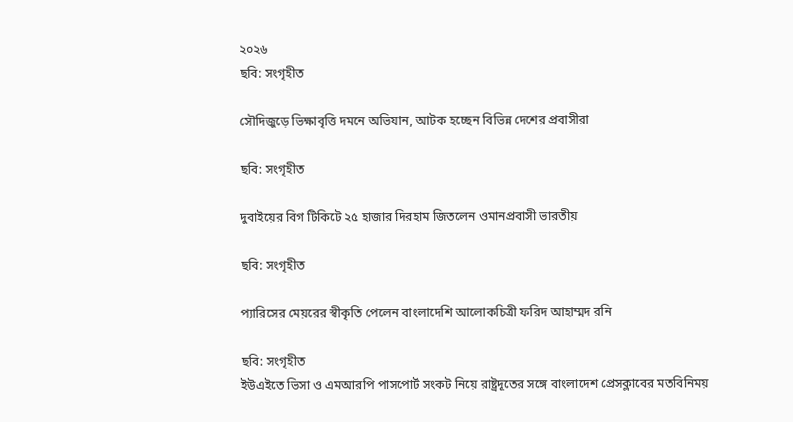২০২৬
ছবি: সংগৃহীত

সৌদিজুড়ে ভিক্ষাবৃত্তি দমনে অভিযান, আটক হচ্ছেন বিভিন্ন দেশের প্রবাসীরা

ছবি: সংগৃহীত

দুবাইয়ের বিগ টিকিটে ২৫ হাজার দিরহাম জিতলেন ওমানপ্রবাসী ভারতীয়

ছবি: সংগৃহীত

প্যারিসের মেয়রের স্বীকৃতি পেলেন বাংলাদেশি আলোকচিত্রী ফরিদ আহাম্মদ রনি

ছবি: সংগৃহীত
ইউএইতে ভিসা ও এমআরপি পাসপোর্ট সংকট নিয়ে রাষ্ট্রদূতের সঙ্গে বাংলাদেশ প্রেসক্লাবের মতবিনিময়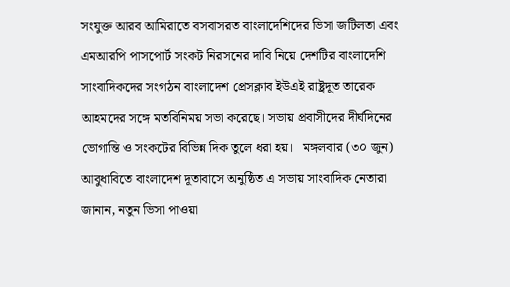সংযুক্ত আরব আমিরাতে বসবাসরত বাংলাদেশিদের ভিসা জটিলতা এবং এমআরপি পাসপোর্ট সংকট নিরসনের দাবি নিয়ে দেশটির বাংলাদেশি সাংবাদিকদের সংগঠন বাংলাদেশ প্রেসক্লাব ইউএই রাষ্ট্রদূত তারেক আহমদের সঙ্গে মতবিনিময় সভা করেছে। সভায় প্রবাসীদের দীর্ঘদিনের ভোগান্তি ও সংকটের বিভিন্ন দিক তুলে ধরা হয়।   মঙ্গলবার (৩০ জুন) আবুধাবিতে বাংলাদেশ দূতাবাসে অনুষ্ঠিত এ সভায় সাংবাদিক নেতারা জানান, নতুন ভিসা পাওয়া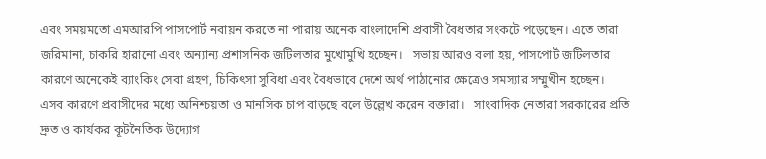এবং সময়মতো এমআরপি পাসপোর্ট নবায়ন করতে না পারায় অনেক বাংলাদেশি প্রবাসী বৈধতার সংকটে পড়েছেন। এতে তারা জরিমানা, চাকরি হারানো এবং অন্যান্য প্রশাসনিক জটিলতার মুখোমুখি হচ্ছেন।   সভায় আরও বলা হয়, পাসপোর্ট জটিলতার কারণে অনেকেই ব্যাংকিং সেবা গ্রহণ, চিকিৎসা সুবিধা এবং বৈধভাবে দেশে অর্থ পাঠানোর ক্ষেত্রেও সমস্যার সম্মুখীন হচ্ছেন। এসব কারণে প্রবাসীদের মধ্যে অনিশ্চয়তা ও মানসিক চাপ বাড়ছে বলে উল্লেখ করেন বক্তারা।   সাংবাদিক নেতারা সরকারের প্রতি দ্রুত ও কার্যকর কূটনৈতিক উদ্যোগ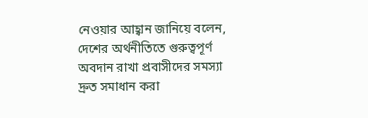নেওয়ার আহ্বান জানিয়ে বলেন, দেশের অর্থনীতিতে গুরুত্বপূর্ণ অবদান রাখা প্রবাসীদের সমস্যা দ্রুত সমাধান করা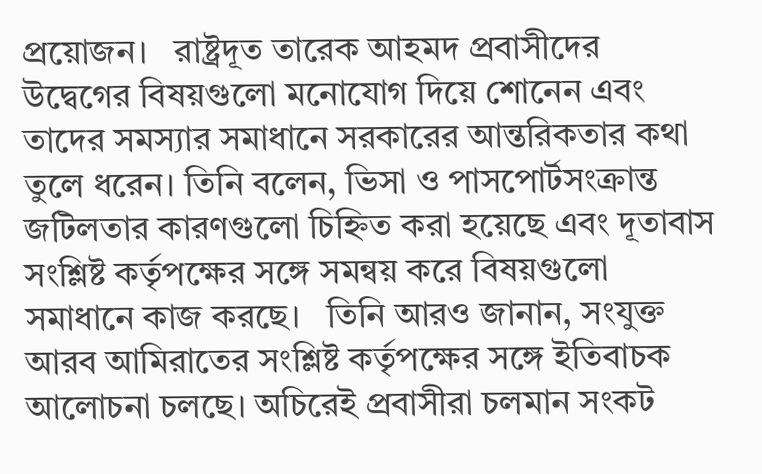প্রয়োজন।   রাষ্ট্রদূত তারেক আহমদ প্রবাসীদের উদ্বেগের বিষয়গুলো মনোযোগ দিয়ে শোনেন এবং তাদের সমস্যার সমাধানে সরকারের আন্তরিকতার কথা তুলে ধরেন। তিনি বলেন, ভিসা ও পাসপোর্টসংক্রান্ত জটিলতার কারণগুলো চিহ্নিত করা হয়েছে এবং দূতাবাস সংশ্লিষ্ট কর্তৃপক্ষের সঙ্গে সমন্বয় করে বিষয়গুলো সমাধানে কাজ করছে।   তিনি আরও জানান, সংযুক্ত আরব আমিরাতের সংশ্লিষ্ট কর্তৃপক্ষের সঙ্গে ইতিবাচক আলোচনা চলছে। অচিরেই প্রবাসীরা চলমান সংকট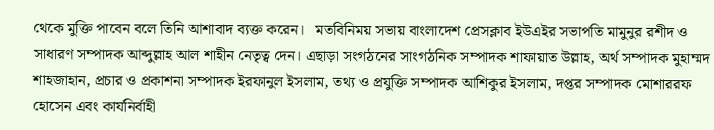থেকে মুক্তি পাবেন বলে তিনি আশাবাদ ব্যক্ত করেন।   মতবিনিময় সভায় বাংলাদেশ প্রেসক্লাব ইউএইর সভাপতি মামুনুর রশীদ ও সাধারণ সম্পাদক আব্দুল্লাহ আল শাহীন নেতৃত্ব দেন। এছাড়া সংগঠনের সাংগঠনিক সম্পাদক শাফায়াত উল্লাহ, অর্থ সম্পাদক মুহাম্মদ শাহজাহান, প্রচার ও প্রকাশনা সম্পাদক ইরফানুল ইসলাম, তথ্য ও প্রযুক্তি সম্পাদক আশিকুর ইসলাম, দপ্তর সম্পাদক মোশাররফ হোসেন এবং কার্যনির্বাহী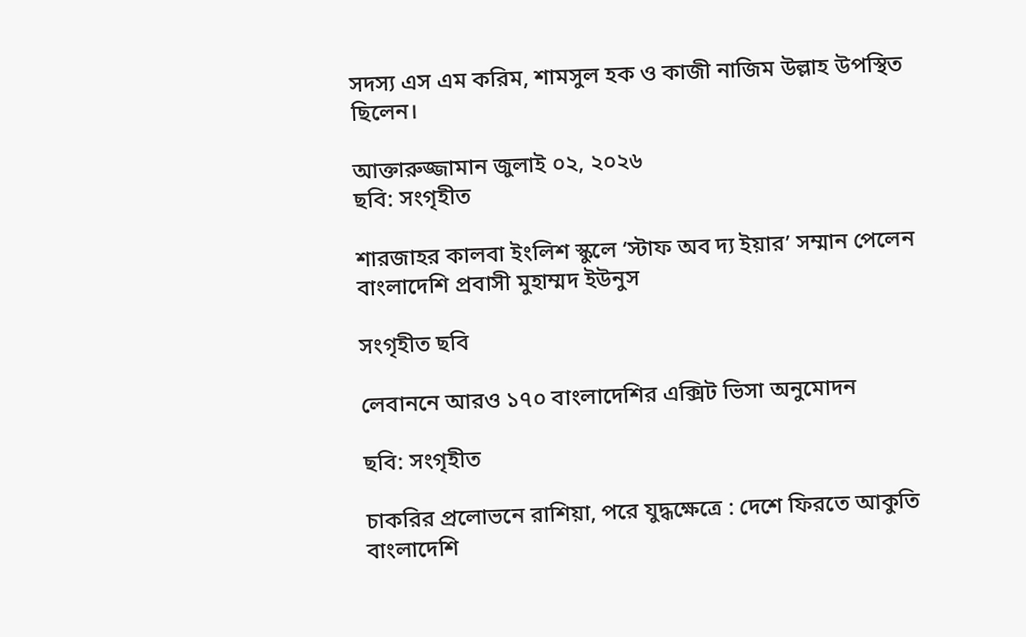সদস্য এস এম করিম, শামসুল হক ও কাজী নাজিম উল্লাহ উপস্থিত ছিলেন।

আক্তারুজ্জামান জুলাই ০২, ২০২৬
ছবি: সংগৃহীত

শারজাহর কালবা ইংলিশ স্কুলে ‘স্টাফ অব দ্য ইয়ার’ সম্মান পেলেন বাংলাদেশি প্রবাসী মুহাম্মদ ইউনুস

সংগৃহীত ছবি

লেবাননে আরও ১৭০ বাংলাদেশির এক্সিট ভিসা অনুমোদন

ছবি: সংগৃহীত

চাকরির প্রলোভনে রাশিয়া, পরে যুদ্ধক্ষেত্রে : দেশে ফিরতে আকুতি বাংলাদেশি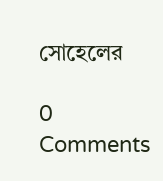সোহেলের

0 Comments